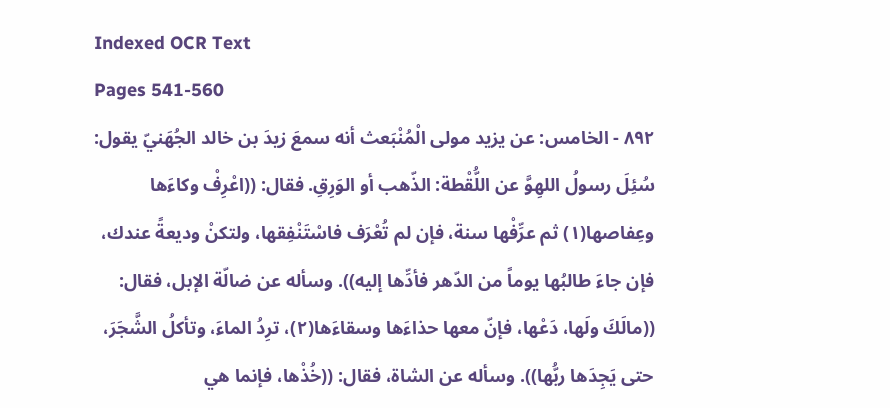Indexed OCR Text
Pages 541-560
٨٩٢ - الخامس: عن يزيد مولى الْمُنْبَعث أنه سمعَ زيدَ بن خالد الجُهَنيّ يقول: سُئِلَ رسولُ اللهِوَّ عن اللُّقْطة: الذّهب أو الوَرِقِ. فقال: ((اعْرِفْ وكاءَها وعِفاصها(١) ثم عرِّفْها سنة، فإن لم تُعْرَف فاسْتَنْفِقها، ولتكنْ وديعةً عندك، فإن جاءَ طالبُها يوماً من الدّهر فأدِّها إليه)). وسأله عن ضالّة الإبل، فقال: ((مالَكَ ولَها، دَعْها، فإنّ معها حذاءَها وسقاءَها(٢)، ترِدُ الماءَ، وتأكلُ الشَّجَرَ، حتى يَجِدَها ربُّها)). وسأله عن الشاة، فقال: ((خُذْها، فإنما هي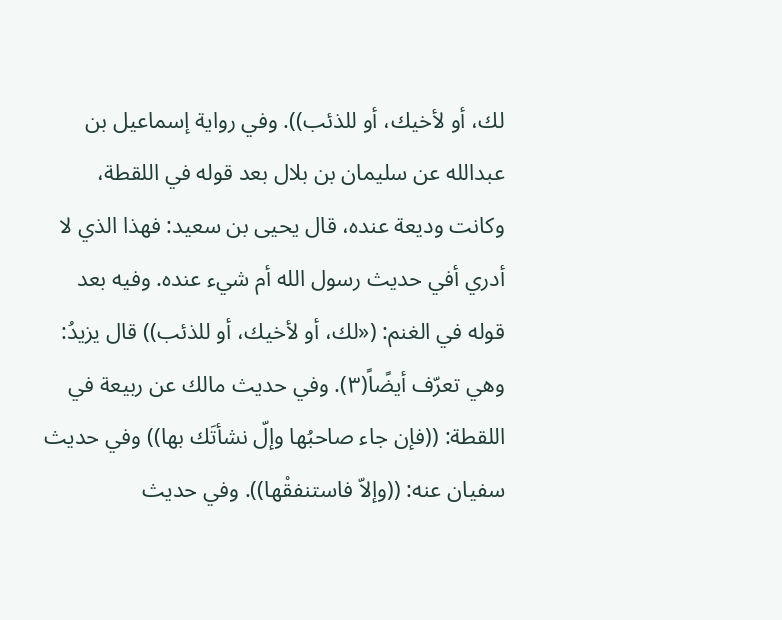لك، أو لأخيك، أو للذئب)). وفي رواية إسماعيل بن عبدالله عن سليمان بن بلال بعد قوله في اللقطة، وكانت وديعة عنده، قال يحيى بن سعيد: فهذا الذي لا أدري أفي حديث رسول الله أم شيء عنده. وفيه بعد قوله في الغنم: («لك، أو لأخيك، أو للذئب)) قال يزيدُ: وهي تعرّف أيضًاً(٣). وفي حديث مالك عن ربيعة في اللقطة: ((فإن جاء صاحبُها وإلّ نشأتَك بها)) وفي حديث سفيان عنه: ((وإلاّ فاستنفقْها)). وفي حديث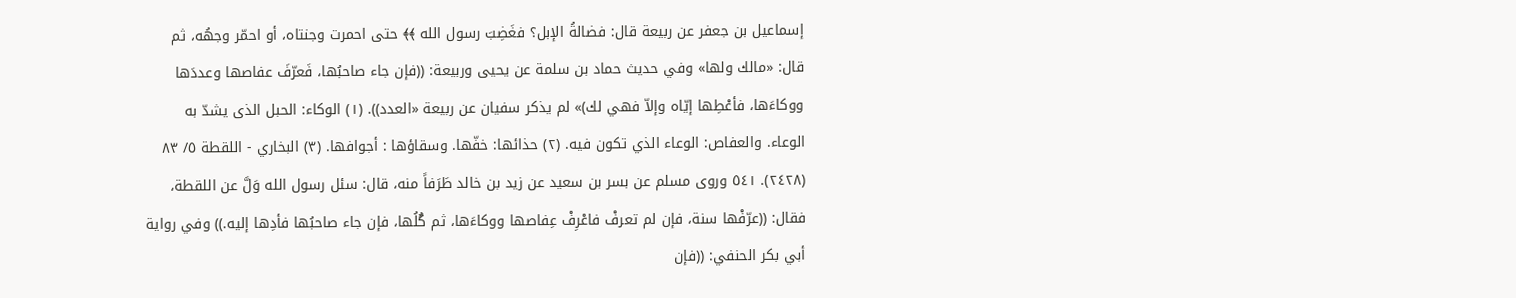إسماعيل بن جعفر عن ربيعة قال: فضالةُ الإبل؟ فغَضِبَ رسول الله ﴾﴾ حتى احمرت وجنتاه، أو احمّر وجهُه، ثم قال: «مالك ولها» وفي حديث حماد بن سلمة عن يحيى وربيعة: ((فإن جاء صاحبُها، فَعرّفَ عفاصها وعددَها ووكاءَها، فأعْطِها إيّاه وإلاّ فهي لك)» لم يذكر سفيان عن ربيعة «العدد)). (١) الوكاء: الحبل الذى يشدّ به الوعاء. والعفاص: الوعاء الذي تكون فيه. (٢) حذائها: خفّها. وسقاؤها : أجوافها. (٣) البخاري - اللقطة ٥/ ٨٣ (٢٤٢٨). ٥٤١ وروى مسلم عن بسر بن سعيد عن زيد بن خالد طَرَفاً منه، قال: سئل رسول الله وَلَّ عن اللقطة، فقال: ((عرّفْها سنة، فإن لم تعرفْ فاعْرِفْ عِفاصها ووكاءَها، ثم گُلُها، فإن جاء صاحبُها فأدِها إليه.)) وفي رواية أبي بكر الحنفي: ((فإن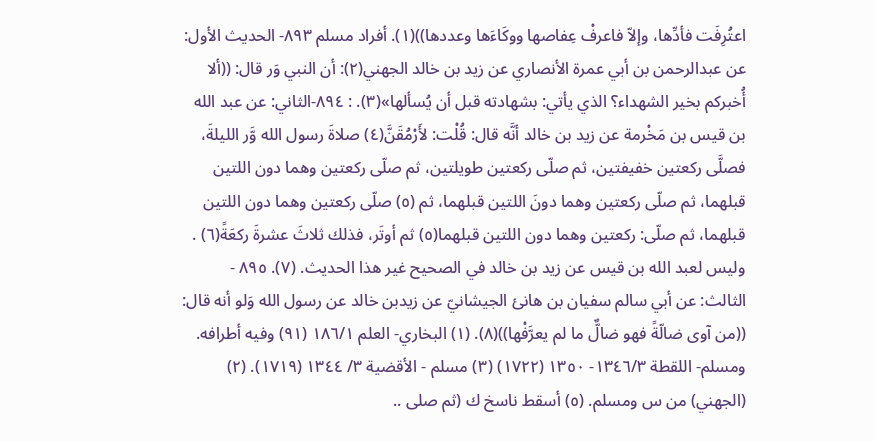اعتُرِفَت فأدِّها، وإلاّ فاعرفْ عِفاصها ووكَاءَها وعددها))(١). أفراد مسلم ٨٩٣- الحديث الأول: عن عبدالرحمن بن أبي عمرة الأنصاري عن زيد بن خالد الجهني(٢): أن النبي وَر قال: ((ألا أُخبركم بخير الشهداء؟ الذي يأتي: بشهادته قبل أن يُسألها»(٣). : ٨٩٤-الثاني: عن عبد الله بن قيس بن مَخْرمة عن زيد بن خالد أنَّه قال: قُلْت: لأَرْمُقَنَّ(٤) صلاةَ رسول الله وَّر الليلةَ، فصلَّى ركعتين خفيفتين، ثم صلّى ركعتين طويلتين، ثم صلّى ركعتين وهما دون اللتين قبلهما، ثم صلّى ركعتين وهما دونَ اللتين قبلهما، ثم (٥) صلّى ركعتين وهما دون اللتين قبلهما، ثم صلّى: ركعتين وهما دون اللتين قبلهما(٥) ثم أوتَر، فذلك ثلاثَ عشرةَ ركعَةً(٦) . وليس لعبد الله بن قيس عن زيد بن خالد في الصحيح غير هذا الحديث. (٧). ٨٩٥ - الثالث: عن أبي سالم سفيان بن هانئ الجيشانيّ عن زيدبن خالد عن رسول الله وَلو أنه قال: ((من آوى ضالّةً فهو ضالٌّ ما لم يعرَّفْها))(٨). (١) البخاري- العلم ١٨٦/١ (٩١) وفيه أطرافه. ومسلم- اللقطة ١٣٤٦/٣- ١٣٥٠ (١٧٢٢) (٣) مسلم - الأقضية ٣/ ١٣٤٤ (١٧١٩). (٢) (الجهني) من س ومسلم. (٥) أسقط ناسخ ك (ثم صلى ..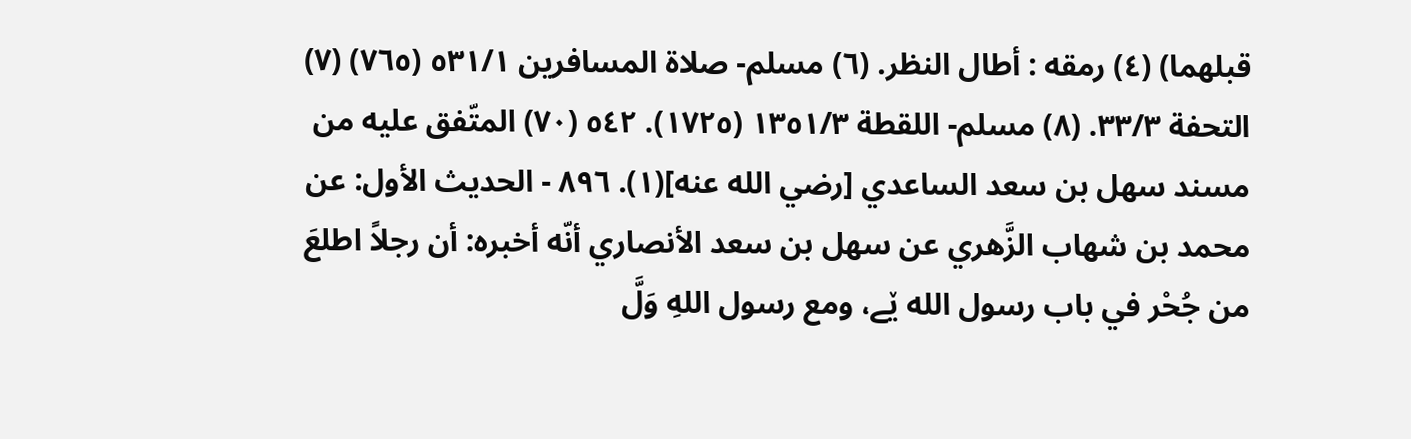قبلهما) (٤) رمقه : أطال النظر. (٦) مسلم- صلاة المسافرين ٥٣١/١ (٧٦٥) (٧) التحفة ٣٣/٣. (٨) مسلم- اللقطة ١٣٥١/٣ (١٧٢٥). ٥٤٢ (٧٠) المتّفق علیه من مسند سهل بن سعد الساعدي [رضي الله عنه](١). ٨٩٦ - الحديث الأول: عن محمد بن شهاب الزَّهري عن سهل بن سعد الأنصاري أنّه أخبره: أن رجلاً اطلعَ من جُحْر في باب رسول الله ێے، ومع رسول اللهِ وَلَّ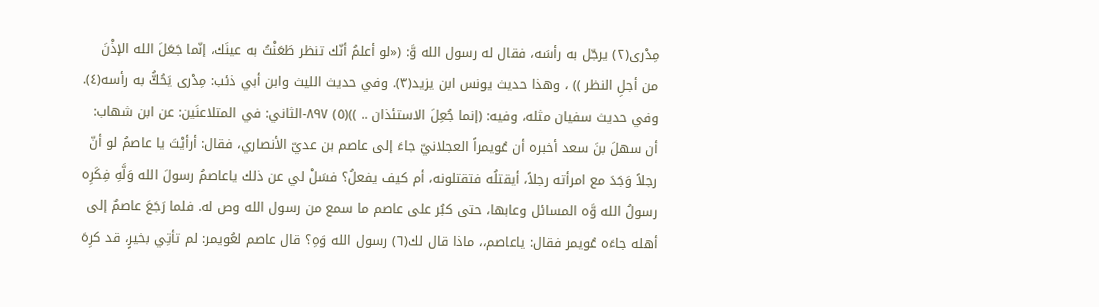مِدْرى(٢) يرجّل به رأسَه، فقال له رسول الله وَّ: («لو أعلمُ أنّك تنظر طَعَنْتُ به عينَك، إنّما جَعَلَ الله الإذْنَ من أجلِ النظر )) ، وهذا حديث يونس ابن یزید(٣). وفي حديث الليث وابن أبي ذئب: مِدْرى يَحُكُّ به رأسه(٤). وفي حديث سفيان مثله، وفيه: (إنما جُعِلَ الاستئذان .. ))(٥) ٨٩٧-الثاني: في المتلاعنَين: عن ابن شهاب: أن سهلَ بنَ سعد أخبره أن عُويمراً العجلانيّ جاءَ إلى عاصم بن عديّ الأنصاري، فقال: أرأيْتَ يا عاصمُ لو أنّ رجلاً وَجَدَ مع امرأته رجلاً، أيقتلُه فتقتلونه، أم كيف يفعلُ؟ فسَلْ لي عن ذلك ياعاصمُ رسولَ الله وَلَّهِ فِكَرِه رسولُ الله وَّه المسائل وعابها، حتى كبُر على عاصم ما سمع من رسول الله وص له. فلما رَجَعَ عاصمٌ إلى أهله جاءَه عُويمر فقال: ياعاصم،، ماذا قال لك(٦) رسول الله وَهِ؟ قال عاصم لعُويمر: لم تأتِي بخيرٍ، قد كرِهَ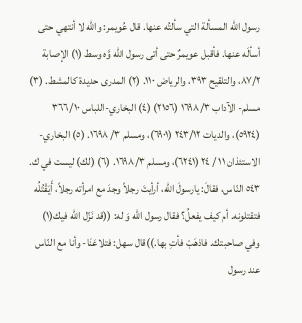رسول الله المسألة التي سألتُه عنها. قال عُويمر: والله لا أنتهي حتى أسألَه عنها. فأقبل عويمرٌ حتى أتى رسول الله وَّه وسط (١) الإصابة ٨٧/٢، والتلقيح ٣٩٣، والرياض ١١٠. (٢) المدرى حديدة كالمشط. (٣) مسلم- الآداب ١٦٩٨/٣ (٢١٥٦) (٤) البخاري-اللباس ٣٦٦/١٠ (٥٩٢٤)، والديات ٢٤٣/١٢ (٦٩٠١)، ومسلم ٣/ ١٦٩٨. (٥) البخاري- الاستئذان ١١ / ٢٤ (٦٢٤١)، ومسلم ١٦٩٨/٣. (٦) (لك) ليست في ك. ٥٤٣ النّاس، فقالَ: يارسولَ الله، أرأيتَ رجلاً وجدَ مع امرأته رجلاً، أَيَقْتُلُه فتقتلونه. أم كيف يفعلُ؟ فقال رسول الله وَ له: ((قد نَزّل الله فيك(١) وفي صاحبتك. فاذهَبْ فأتِ بها.))قال سهل: فتلاعَنَا- وأنا مع النّاس عند رسول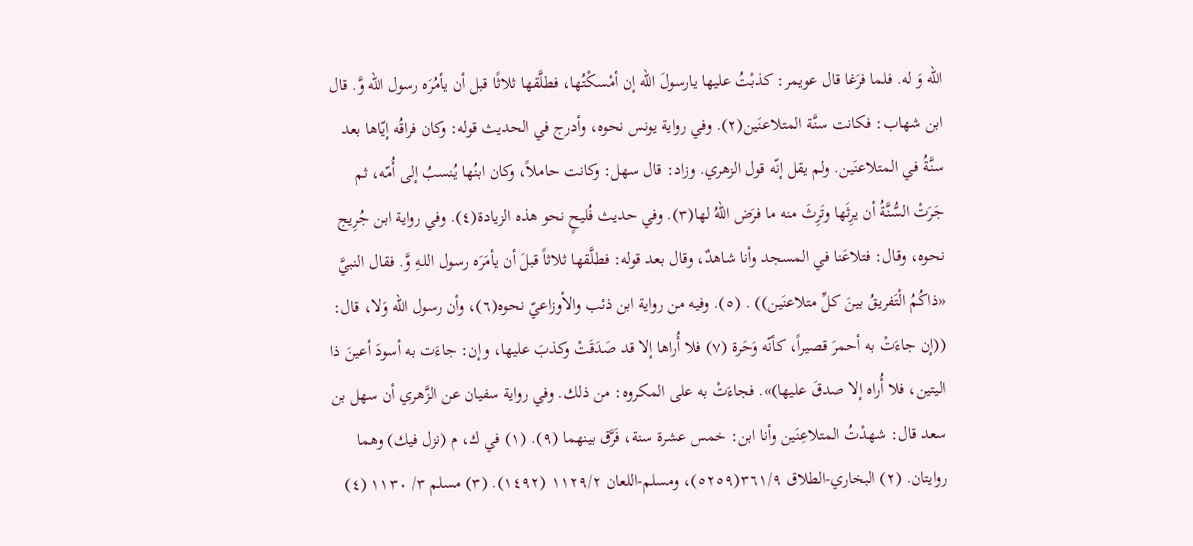الله وَ له. فلما فرَغا قال عويمر: كذبْتُ عليها يارسولَ الله إن أمْسكْتُها، فطلَّقها ثلاثًا قبل أن يأمُرَه رسول الله وَّ. قال ابن شهاب: فكانت سنَّة المتلاعنَين(٢). وفي رواية يونس نحوه، وأدرج في الحديث قوله: وكان فراقُه إيّاها بعد سنَّةُ في المتلاعنَين. ولم يقل إنّه قول الزهري. وزاد: قال سهل: وكانت حاملاً، وكان ابنُها يُنسبُ إلى أُمّه، ثم جَرَتْ السُّنَّةُ أن يرِثَها وتَرِثَ منه ما فرَض اللهُ لها(٣). وفي حديث فُليحٍ نحو هذه الزيادة(٤). وفي رواية ابن جُرِيج نحوه، وقال: فتلاعَنا في المسجد وأنا شاهدٌ، وقال بعد قوله: فطلَّقها ثلاثاً قبلَ أن يأمَرَه رسول اللـهِ وَّ. فقال النبيَّ «ذاكُمُ الْتَفريقُ بينَ كلِّ متلاعنَين)) . (٥). وفيه من رواية ابن ذئب والأوزاعيّ نحوه(٦)، وأن رسول الله وَلا، قال: ((إن جاءَتْ به أحمرَ قصيراً، كأنّه وَحَرة (٧) فلا أُراها إلا قد صَدَقَتْ وكذبَ عليها، وإن: جاءَت به أسودَ أعينَ ذا اليتين، فلا أُراه إلا صدقَ عليها)». فجاءَتْ به على المكروه: من ذلك. وفي رواية سفيان عن الزَّهري أن سهل بن سعد قال: شهدْتُ المتلاعِنَين وأنا ابن: خمس عشرة سنة، فَرَّق بينهما (٩). (١) في ك، م (نزل فيك) وهما روايتان. (٢) البخاري-الطلاق ٣٦١/٩(٥٢٥٩)، ومسلم-اللعان ١١٢٩/٢ (١٤٩٢). (٣) مسلم ٣/ ١١٣٠ (٤)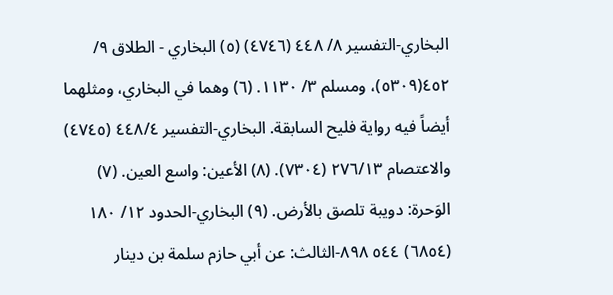البخاري-التفسير ٨/ ٤٤٨ (٤٧٤٦) (٥) البخاري - الطلاق ٩/ ٤٥٢(٥٣٠٩)، ومسلم ٣/ ١١٣٠. (٦) وهما في البخاري، ومثلهما أيضاً فيه رواية فليح السابقة. البخاري-التفسير ٤٤٨/٤ (٤٧٤٥) والاعتصام ٢٧٦/١٣ (٧٣٠٤). (٨) الأعين: واسع العين. (٧) الوَحرة: دويبة تلصق بالأرض. (٩) البخاري-الحدود ١٢/ ١٨٠ (٦٨٥٤) ٥٤٤ ٨٩٨-الثالث: عن أبي حازم سلمة بن دينار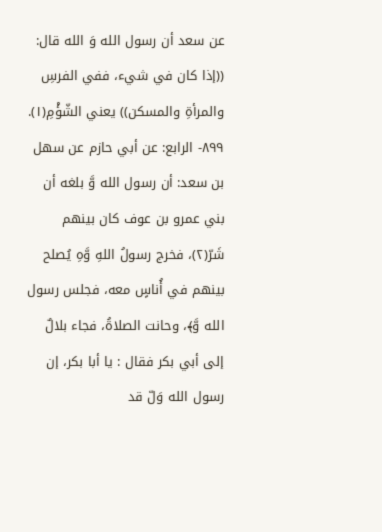عن سعد أن رسول الله وَ الله قال: ((إذا كان في شيء، ففي الفرسِ والمرأةِ والمسكن)) يعني الشّؤْمِ(١). ٨٩٩- الرابع: عن أبي حازم عن سهل بن سعد: أن رسول الله وَّ بلغه أن بني عمرو بن عوف كان بينهم شَرّ(٢)، فخرج رسولُ اللهِ وَّهِ يُصلح بينهم في أُناسٍ معه، فجلس رسول الله وَّ﴾، وحانت الصلاةُ، فجاء بلالٌ إلى أبي بكر فقال : يا أبا بكر، إن رسول الله وَلّ قد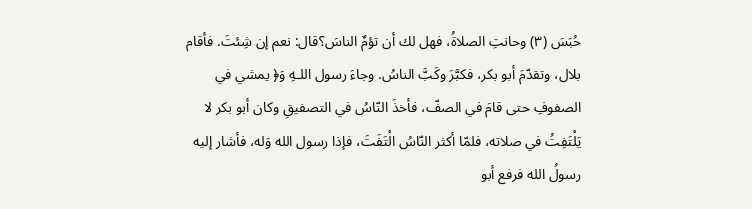حُبَسَ (٣) وحانتِ الصلاةُ، فهل لك أن تؤمٌ الناسَ؟قال: نعم إن شِئتَ. فأقام بلال، وتقدّمَ أبو بكر، فكبَّرَ وكَبَّ الناسُ. وجاءَ رسول اللـهِ وَ﴿ يمشي في الصفوفِ حتى قامَ في الصفّ، فأخذَ النّاسُ في التصفيقِ وكان أبو بكر لا يَلْتَفِتُ في صلاته، فلمّا أكثر النّاسُ الْتَفَتَ، فإذا رسول الله وَله، فأشار إليه رسولُ الله فرفع أبو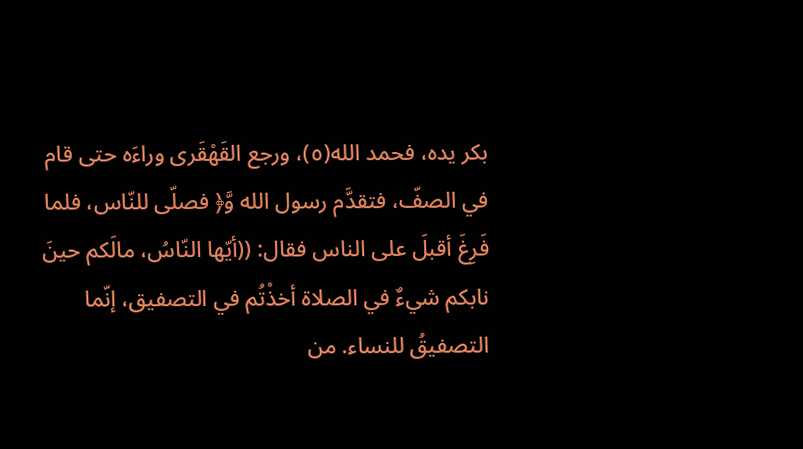بكر یده، فحمد الله(٥)، ورجع القَهْقَرى وراءَه حتى قام في الصفّ، فتقدَّم رسول الله وَّ﴿ فصلّى للنّاس، فلما فَرِغَ أقبلَ على الناس فقال: ((أيّها النّاسُ، مالَكم حينَ نابكم شيءٌ في الصلاة أخذْتُم في التصفيق، إنّما التصفيقُ للنساء. من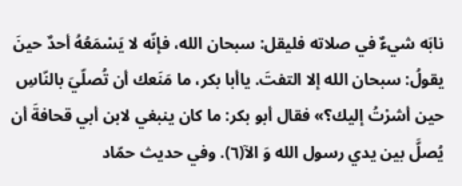نابَه شيءٌ في صلاته فليقل: سبحان الله، فإنّه لا يَسْمَعُهُ أحدٌ حينَ يقولُ: سبحان الله إلا التفتَ. ياأبا بكر، ما مَنَعك أن تُصلّيَ بالنّاسِ حين أشرْتُ إليك؟» فقال أبو بكر: ما كان ينبغي لابن أبي قحافةَ أن يُصلَّ بين يدي رسول الله وَ الآ(٦). وفي حديث حمّاد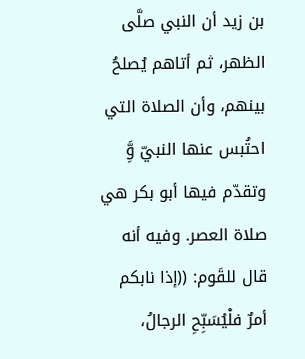بن زيد أن النبي صلَّى الظهر، ثم أتاهم يُصلحُ بينهم، وأن الصلاة التي احتُبس عنها النبيّ وَِّ وتقدّم فيها أبو بكر هي صلاة العصر. وفيه أنه قال للقَوم: ((إذا نابكم أمرٌ فلْيُسَبِّحِ الرجالُ،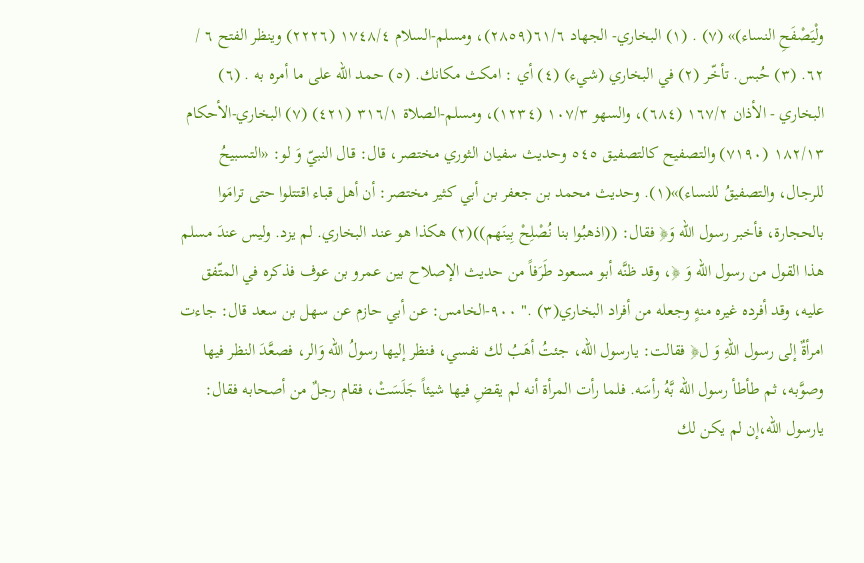ولْيَصْفَحِ النساء)» (٧) . (١) البخاري- الجهاد ٦١/٦(٢٨٥٩)، ومسلم-السلام ١٧٤٨/٤ (٢٢٢٦) وينظر الفتح ٦ / ٦٢. (٣) حُبس. تأخّر (٢) في البخاري (شيء) (٤) أي : امکث مكانك. (٥) حمد الله على ما أمره به . (٦) البخاري - الأذان ١٦٧/٢ (٦٨٤)، والسهو ١٠٧/٣ (١٢٣٤)، ومسلم-الصلاة ٣١٦/١ (٤٢١) (٧) البخاري-الأحكام ١٨٢/١٣ (٧١٩٠) والتصفيح كالتصفيق ٥٤٥ وحديث سفيان الثوري مختصر، قال: قال النبيّ وَ لو: «التسبيحُ للرجال، والتصفيقُ للنساء)»(١). وحديث محمد بن جعفر بن أبي كثير مختصر: أن أهل قباء اقتتلوا حتى ترامَوا بالحجارة، فأخبر رسول الله وَ﴿ فقال: ((اذهبُوا بنا نُصْلِحْ بِينَهم))(٢) هكذا هو عند البخاري. لم يزد. وليس عندَ مسلم هذا القول من رسول الله وَ ﴿، وقد ظنَّه أبو مسعود طَرَفاً من حديث الإصلاح بين عمرو بن عوف فذكره في المتّفق عليه، وقد أفرده غيره منهٍ وجعله من أفراد البخاري(٣) ." ٩٠٠-الخامس: عن أبي حازم عن سهل بن سعد قال: جاءت امرأةٌ إلى رسول اللّهِ وَ ل﴿ فقالت: يارسول الله، جئتُ أهَبُ لك نفسي، فنظر إليها رسولُ الله وَالر، فصعَّدَ النظر فيها وصوَّبه، ثم طأطأ رسول الله بَّهُ رأسَه. فلما رأت المرأة أنه لم يقضِ فيها شيئاً جَلَسَتْ، فقام رجلٌ من أصحابه فقال: يارسول الله،إن لم يكن لك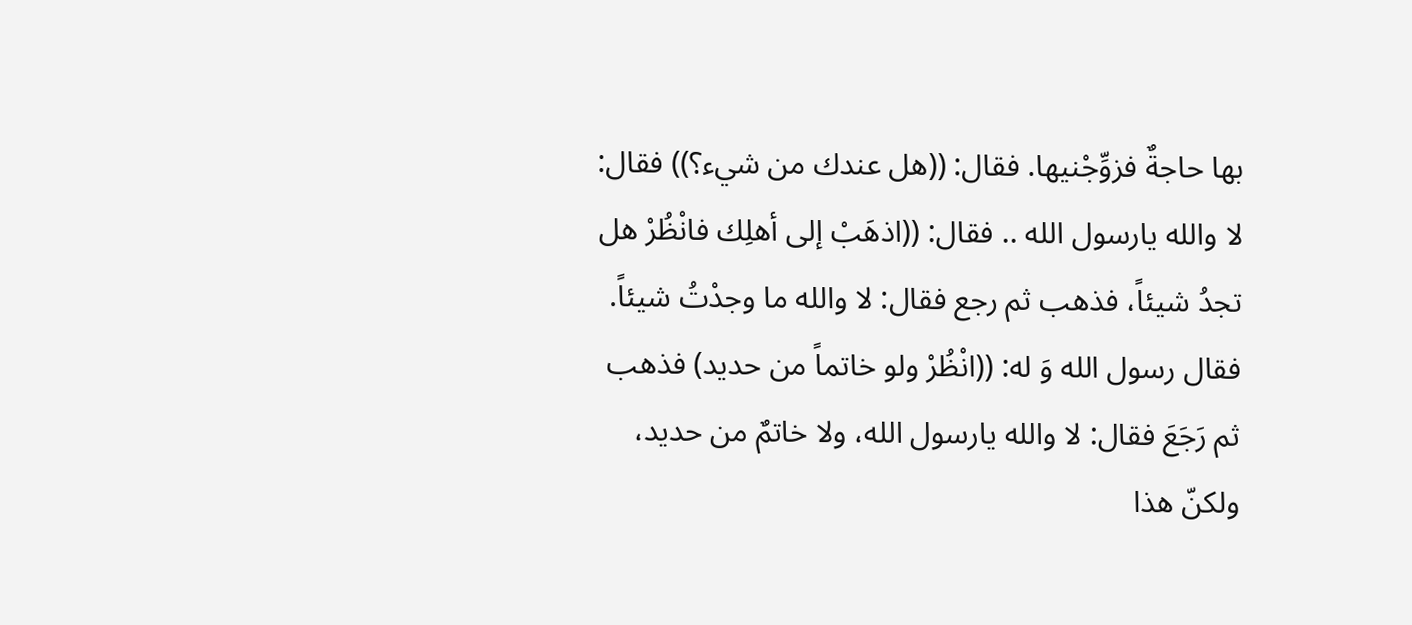بها حاجةٌ فزوِّجْنيها. فقال: ((هل عندك من شيء؟)) فقال: لا والله يارسول الله .. فقال: ((اذهَبْ إلى أهلِك فانْظُرْ هل تجدُ شيئاً، فذهب ثم رجع فقال: لا والله ما وجدْتُ شيئاً. فقال رسول الله وَ له: ((انْظُرْ ولو خاتماً من حديد) فذهب ثم رَجَعَ فقال: لا والله يارسول الله، ولا خاتمٌ من حديد، ولكنّ هذا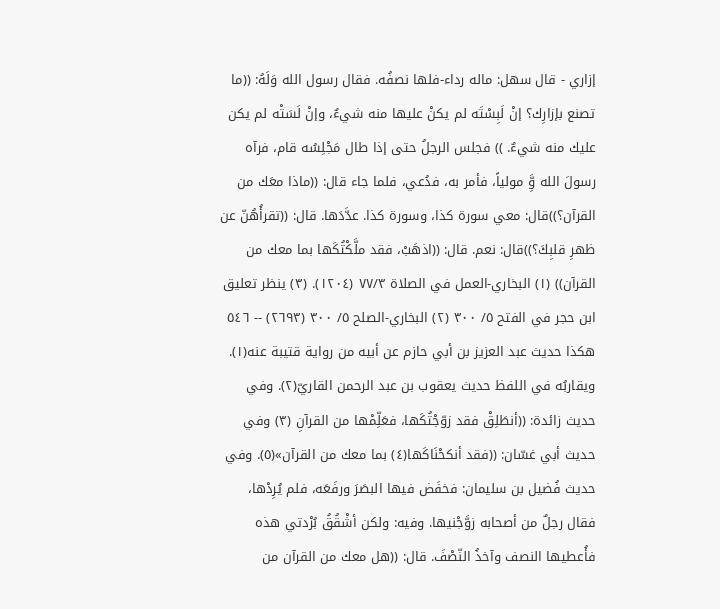إزاري - قال سهل: ماله رداء-فلها نصفُه. فقال رسول الله وَلَهُ: ((ما تصنع بإزارِك؟ إنْ لَبِسْتَه لم يكنْ عليها منه شيءٌ، وإنْ لَسَتْه لم يكن عليك منه شيءٌ. )) فجلس الرجلُ حتى إذا طال مَجْلِسُه قام، فرآه رسولَ الله وَِّ مولياً، فأمر به، فدُعي، فلما جاء قال: ((ماذا معَك من القرآن؟))قال: معي سورة كذا، وسورة كذا. عدَّدَها. قال: ((تقرأُهُنّ عن ظهرِ قلبِكَ؟))قال: نعم. قال: ((اذهَبْ، فقد ملَّكْتُكَها بما معك من القرآن)) (١) البخاري-العمل في الصلاة ٧٧/٣ (١٢٠٤). (٣) ينظر تعليق ابن حجر في الفتح ٥/ ٣٠٠ (٢) البخاري-الصلح ٥/ ٣٠٠ (٢٦٩٣) -- ٥٤٦ هكذا حديث عبد العزيز بن أبي حازم عن أبيه من رواية قتيبة عنه(١). ويقاربُه في اللفظ حديث يعقوب بن عبد الرحمن القاريّ(٢). وفي حديث زائدة: ((أنطَلِقْ فقد زوّجْتُكَها، فعَلِّمْها من القرآنِ (٣) وفي حديث أبي غسّان: ((فقد أنكحْنَاكَها(٤) بما معك من القرآن»(٥). وفي حديث فُضيل بن سليمان: فخفَض فيها البصَرَ ورفَعَه، فلم يُرِدْها، فقال رجلٌ من أصحابه زوَّجْنيها. وفيه: ولكن أشْقُقُ بُرْدتي هذه فأُعطيها النصف وآخذُ النّصْفَ. قال: ((هل معك من القرآن من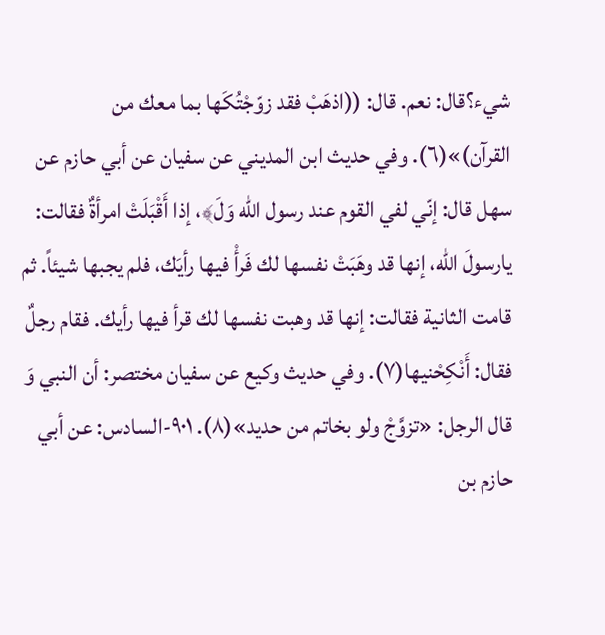شيء؟قال: نعم. قال: ((اذهَبْ فقد زوّجْتُكَها بما معك من القرآن)»(٦). وفي حديث ابن المديني عن سفيان عن أبي حازم عن سهل قال: إنّي لفي القوم عند رسول الله وَلَ﴾، إذا أَقْبَلَتْ امرأةٌ فقالت: يارسولَ الله، إنها قد وهَبَتْ نفسها لك فَرأْ فيها رأيَك، فلم يجبها شيئاً. ثم قامت الثانية فقالت: إنها قد وهبت نفسها لك قرأ فيها رأيك. فقام رجلٌ فقال: أَنْكِحْنيها(٧). وفي حديث وكيع عن سفيان مختصر: أن النبي وَ قال الرجل: «تزوَّجْ ولو بخاتم من حديد»(٨). ٩٠١-السادس: عن أبي حازم بن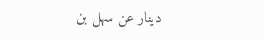دينار عن سهل بن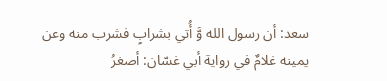سعد: أن رسول الله وَّ أُتي بشرابٍ فشرب منه وعن يمينه غلامٌ في رواية أبي غسّان: أصغرُ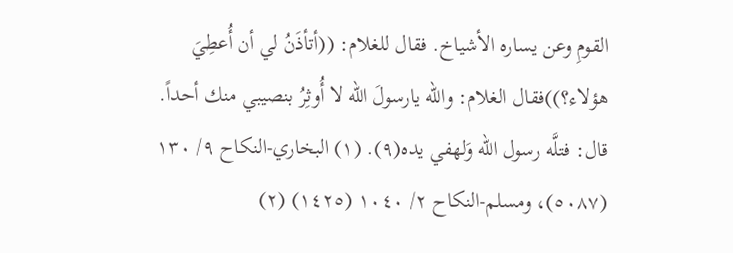القومِ وعن يساره الأشياخ. فقال للغلام: ((أتأذَنُ لي أن أُعطِيَ هؤلاء؟))فقال الغلام: والله يارسولَ الله لا أُوثِرُ بنصيبي منك أحداً. قال: فتلَّه رسول الله وَلهفي يده(٩). (١) البخاري-النكاح ٩/ ١٣٠ (٥٠٨٧)، ومسلم-النكاح ٢/ ١٠٤٠ (١٤٢٥) (٢)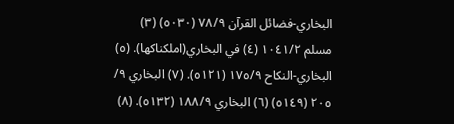البخاري-فضائل القرآن ٧٨/٩ (٥٠٣٠) (٣) مسلم ١٠٤١/٢ (٤) في البخاري(املكناكها). (٥) البخاري-النكاح ١٧٥/٩ (٥١٢١). (٧) البخاري ٩/ ٢٠٥ (٥١٤٩) (٦) البخاري ١٨٨/٩ (٥١٣٢). (٨)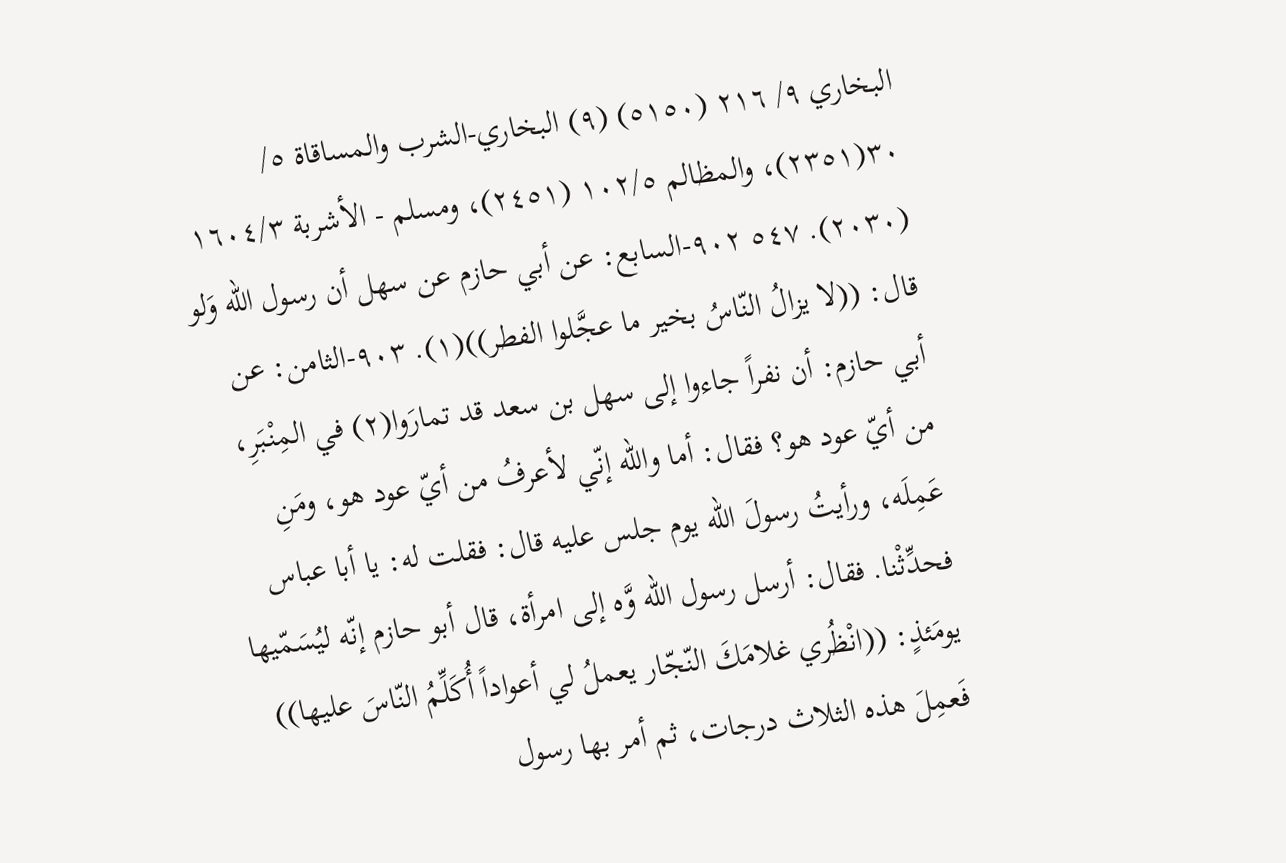البخاري ٩/ ٢١٦ (٥١٥٠) (٩) البخاري-الشرب والمساقاة ٥/ ٣٠(٢٣٥١)، والمظالم ١٠٢/٥ (٢٤٥١)، ومسلم - الأشربة ١٦٠٤/٣ (٢٠٣٠). ٥٤٧ ٩٠٢-السابع: عن أبي حازم عن سهل أن رسول الله وَلو قال: ((لا يزالُ النّاسُ بخير ما عجَّلوا الفطر))(١). ٩٠٣-الثامن: عن أبي حازم: أن نفراً جاءوا إلى سهل بن سعد قد تمارَوا(٢) في المِنْبَرِ، من أيّ عود هو؟ فقال: أما والله إنّي لأعرفُ من أيّ عود هو، ومَنِ عَمِلَه، ورأيتُ رسولَ الله يوم جلس عليه قال: فقلت له: يا أبا عباس فحدِّثْنا. فقال: أرسل رسول الله وَّه إلى امرأة، قال أبو حازم إنّه ليُسَمّيها يومَئذٍ: ((انْظُري غلامَكَ النّجّار يعملُ لي أعواداً أُكَلِّمُ النّاسَ عليها)) فَعمِلَ هذه الثلاث درجات، ثم أمر بها رسول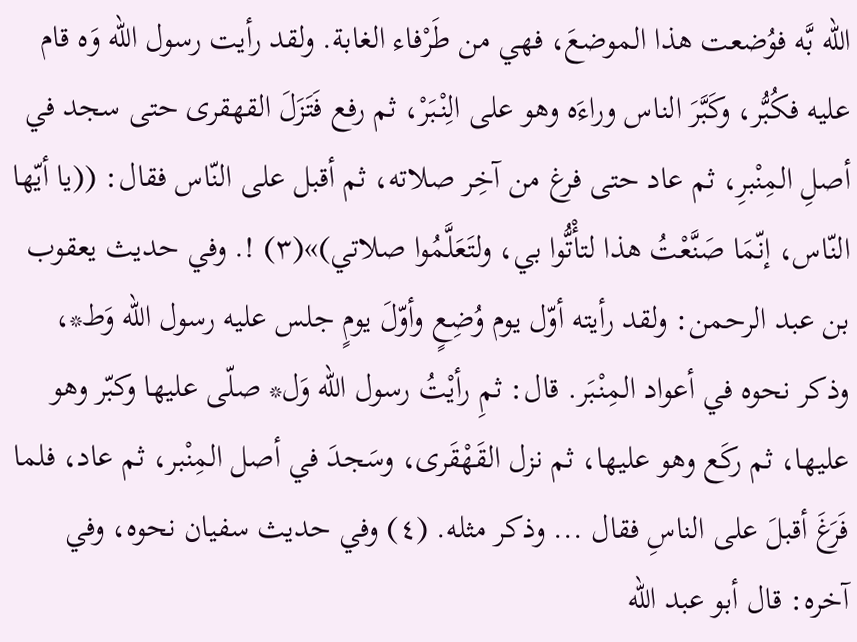الله بَّه فوُضعت هذا الموضعَ، فهي من طَرْفاء الغابة. ولقد رأيت رسول الله وَه قام عليه فكُبُّر، وكَبَّرَ الناس وراءَه وهو على الِنْبَرْ، ثم رفع فَتَزَلَ القهقرى حتى سجد في أصلِ المِنْبرِ، ثم عاد حتى فرغ من آخِر صلاته، ثم أقبل على النّاس فقال: ((يا أيّها النّاس، إنّمَا صَنَّعْتُ هذا لتأْتُّوا بي، ولتَعَلَّمُوا صلاتي)»(٣) !. وفي حديث يعقوب بن عبد الرحمن: ولقد رأيته أوّل يوم وُضِعٍ وأوّلَ يومٍ جلس عليه رسول الله وَط*، وذكر نحوه في أعواد المِنْبَر. قال: ثمِ رأيْتُ رسول الله وَل* صلّى عليها وكبّر وهو عليها، ثم ركَع وهو عليها، ثم نزل القَهْقَرى، وسَجدَ في أصل المِنْبر، ثم عاد، فلما فَرَغَ أقبلَ على الناسِ فقال ... وذكر مثله. (٤) وفي حديث سفيان نحوه، وفي آخره: قال أبو عبد الله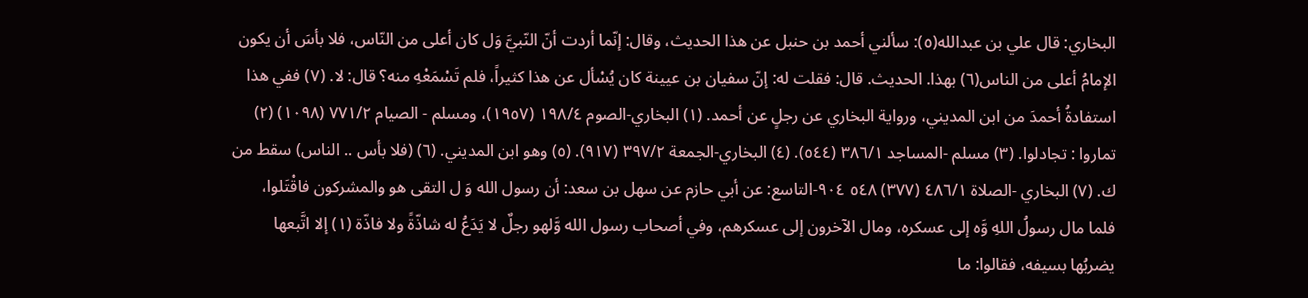البخاري: قال علي بن عبدالله(٥): سألني أحمد بن حنبل عن هذا الحديث، وقال: إنّما أردت أنّ النّبيَّ وَل كان أعلى من النّاس، فلا بأسَ أن يكون الإمامُ أعلى من الناس(٦) بهذا. الحديث. قال: فقلت له: إنّ سفيان بن عيينة كان يُسْأل عن هذا كثيراً، فلم تَسْمَعْهِ منه؟ قال: لا. (٧) ففي هذا استفادةُ أحمدَ من ابن المديني، ورواية البخاري عن رجلٍ عن أحمد. (١) البخاري-الصوم ١٩٨/٤ (١٩٥٧)، ومسلم - الصيام ٧٧١/٢ (١٠٩٨) (٢) تماروا : تجادلوا. (٣) مسلم -المساجد ٣٨٦/١ (٥٤٤). (٤) البخاري-الجمعة ٣٩٧/٢ (٩١٧). (٥) وهو ابن المديني. (٦) (فلا بأس .. الناس) سقط من ك. (٧) البخاري -الصلاة ٤٨٦/١ (٣٧٧) ٥٤٨ ٩٠٤-التاسع: عن أبي حازم عن سهل بن سعد: أن رسول الله وَ ل التقى هو والمشركون فاقْتَلوا، فلما مال رسولُ اللهِ وَّه إلى عسكره، ومال الآخرون إلى عسكرهم، وفي أصحاب رسول الله وَّلهو رجلٌ لا يَدَعُ له شاذّةً ولا فاذّة (١) إلا اتَّبعها يضربُها بسيفه، فقالوا: ما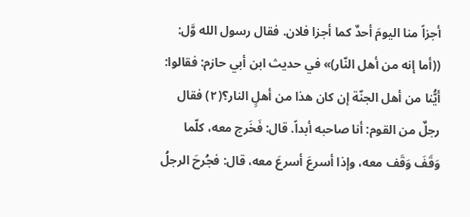أجزاً منا اليومَ أحدٌ كما أجزا فلان. فقال رسول الله وَّل: ((أما إنه من أهل النّار)» في حديث ابن أبي حازم: فقالوا: أيُّنا من أهل الجنّة إن كان هذا من أهلٍ النار؟(٢) فقال رجلٌ من القوم: أنا صاحبه أبداً. قال: فَخَرج معه، كلّما وَقَفَ وَقَف معه، وإذا أسرعَ أسرعَ معه، قال: فجُرحَ الرجلُ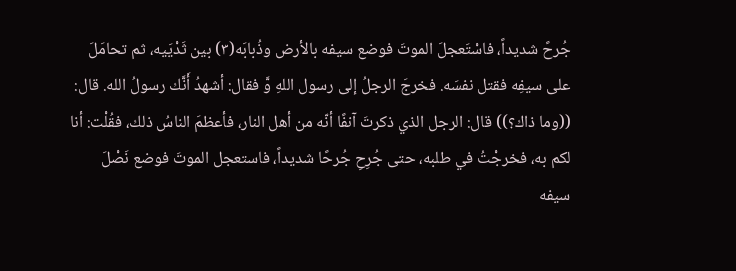جُرحً شديداً، فاسْتَعجلَ الموتَ فوضع سيفه بالأرض وذُبابَه(٣) بين ثَدْيَيه، ثم تحامَلَ على سيفِه فقتل نفسَه. فخرجَ الرجلُ إلى رسول اللهِ وَّ فقال: أشهدُ أَنَّك رسولُ الله. قال: ((وما ذاك؟)) قال: الرجل الذي ذكرتَ آنفًا أنّه من أهل النار، فأعظمَ الناسُ ذلك، فقُلْت: أنا لكم به، فخرجْتُ في طلبه، حتى جُرِحِ جُرحًا شديداً، فاستعجل الموتَ فوضع نَصْلَ سيفه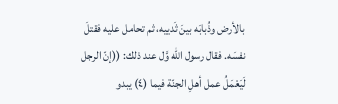بالأرض وذُبابَه بينَ ثَدييه، ثم تحامل عليه فقتلَ نفسَه. فقال رسول الله وَّل عند ذلك: ((إنّ الرجل لَيَعْمَلُ عمل أهلِ الجنّة فيما (٤) يبدو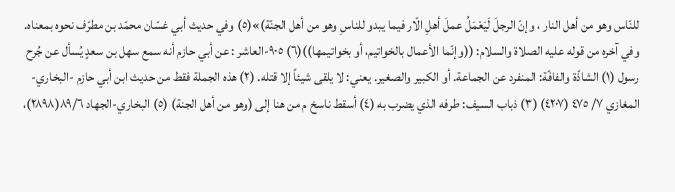للنّاس وهو من أهل النار ، وإنّ الرجلَ لَيَعْمَلُ عملَ أهلِ الّار فيما يبدو للناسِ وهو من أهل الجنّة)»(٥) وفي حديث أبي غسّان محمّد بن مطرّف نحوه بمعناه. وفي آخره من قوله عليه الصلاة والسلام: ((وإنّما الأعمال بالخواتيم، أو بخواتيمها))(٦) ٩٠٥-العاشر : عن أبي حازم أنه سمع سهل بن سعدٍ يُسأل عن جُرح رسول (١) الشاذّة والفافّة: المنفرد عن الجماعة. أو الكبير والصغير. يعني: لا يلقى شيئاً إلا قتله. (٢) هذه الجملة فقط من حديث ابن أبي حازم -البخاري-المغازي ٧/ ٤٧٥ (٤٢٠٧) (٣) ذباب السيف: طرفه الذي يضرب به (٤) أسقط ناسخ م من هنا إلى (وهو من أهل الجنة) (٥) البخاري-الجهاد ٨٩/٦(٢٨٩٨)،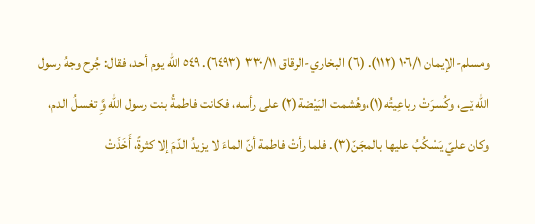ومسلم-الإيمان ١٠٦/١ (١١٢). (٦) البخاري-الرقاق ٣٣٠/١١ (٦٤٩٣). ٥٤٩ الله يوم أحد، فقال: جُرح وجهُ رسول الله ێے، وكُسرَتْ رباعِيتُه(١)،وهُشمت البَيْضة(٢) على رأسه، فكانت فاطمةُ بنت رسول الله وَِّ تغسلُ الدم، وكان عليّ يَسْكُبُ عليها بالمجَنّ(٣). فلما رأتْ فاطمة أنّ الماءَ لا يزيدُ الدّمَ إلا كثرةً، أَخَذَتْ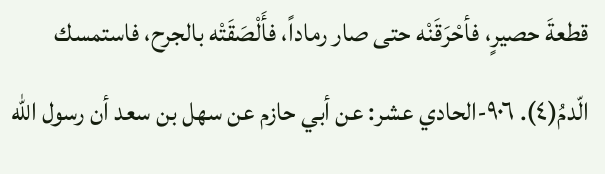قطعةَ حصيرٍ، فأحْرَقَنْه حتى صار رماداً، فأَلْصَقَتْه بالجرح، فاستمسك الّدمُ(٤). ٩٠٦-الحادي عشر: عن أبي حازم عن سهل بن سعد أن رسول الله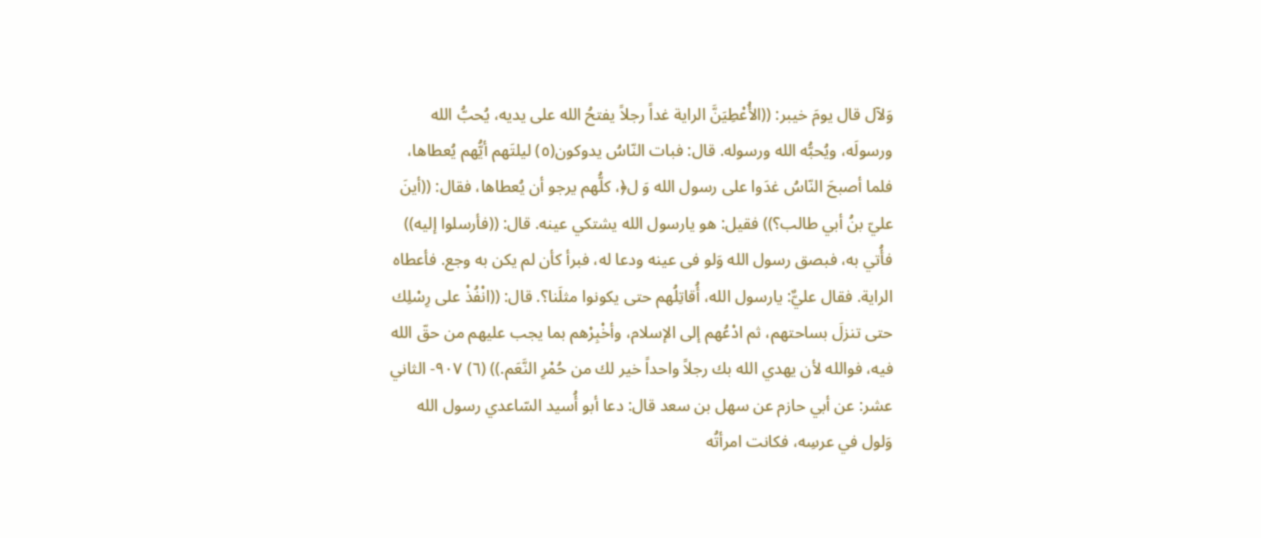وَلآل قال يومَ خيبر: ((الأُعْطِيَنَّ الراية غداً رجلاً يفتحُ الله على يديه، يُحبُّ الله ورسولَه، ويُحبُّه الله ورسوله. قال: فبات النّاسُ يدوكون(٥) ليلتَهم أيُّهم يُعطاها، فلما أصبحَ النّاسُ غدَوا على رسول الله وَ ل﴿، كلُّهم يرجو أن يُعطاها، فقال: ((أينَ عليّ بنُ أبي طالب؟)) فقيل: هو يارسول الله يشتكي عينه. قال: ((فأرسلوا إليه)) فأُتي به، فبصق رسول الله وَلو فى عينه ودعا له، فبرأ كأن لم يكن به وجع. فأعطاه الراية. فقال عليٌّ: يارسول الله، أُقاتِلُهم حتى يكونوا مثلَنا؟. قال: ((انْفُذْ على رِسْلِك حتى تنزلَ بساحتهم، ثم ادْعُهم إلى الإسلام، وأخْبِرْهم بما يجب عليهم من حقّ الله فيه، فوالله لأن يهدي الله بك رجلاً واحداً خير لك من حُمْرِ النَّعَم.)) (٦) ٩٠٧- الثاني عشر: عن أبي حازم عن سهل بن سعد قال: دعا أبو أُسيد السّاعدي رسول الله وَلول في عرسِه، فكانت امرأتُه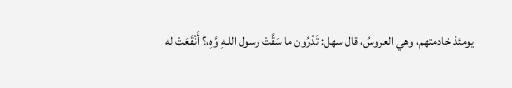يومئذ خادمتهم، وهي العروسُ، قال سهل: تَدْرُون ما سَقَّتْ رسول اللـهِ وَّهِ،؟ أَنْقَعَتْ له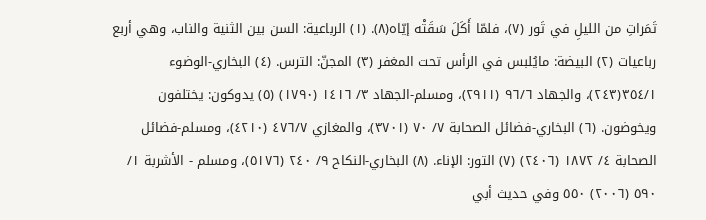تَمَراتِ من الليلِ في تَور (٧)، فلمّا أَكَلَ سَقَتْه إيّاه(٨). (١) الرباعية: السن بين الثنية والناب، وهي أربع رباعيات (٢) البيضة: مايُلبس في الرأس تحت المغفر (٣) المجنّ: الترس. (٤) البخاري-الوضوء ٣٥٤/١(٢٤٣)، والجهاد ٩٦/٦ (٢٩١١)، ومسلم-الجهاد ٣/ ١٤١٦ (١٧٩٠) (٥) يدوكون: يختلفون ويخوضون. (٦) البخاري-فضائل الصحابة ٧/ ٧٠ (٣٧٠١)، والمغازي ٤٧٦/٧ (٤٢١٠)، ومسلم-فضائل الصحابة ٤/ ١٨٧٢ (٢٤٠٦) (٧) التور: الإناء. (٨) البخاري-النكاح ٩/ ٢٤٠ (٥١٧٦)، ومسلم - الأشربة ١/ ٥٩٠ (٢٠٠٦) ٥٥٠ وفي حديث أبي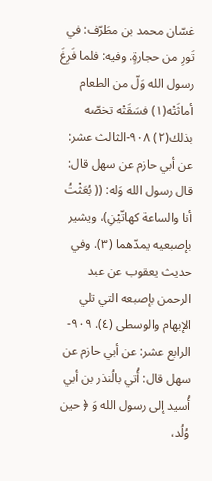غسّان محمد بن مطَرّف: في تَورِ من حجارةٍ. وفيه: فلما فَرِغَ رسول الله وَلّ من الطعام أماثَتْه(١) فسَقَتْه تخصّه بذلك(٢) ٩٠٨-الثالث عشر: عن أبي حازم عن سهل قال: قال رسول الله وَله: (( بُعَثْتُ أنا والساعة كهاتّيْنِ)، ويشير بإصبعيه يمدّهما (٣). وفي حديث يعقوب عن عبد الرحمن بإصبعه التي تلي الإبهام والوسطى (٤). ٩٠٩-الرابع عشر: عن أبي حازم عن سهل قال: أُتي بالُنذر بن أبي أُسيد إلى رسول الله وَ ﴿ حين وُلُد،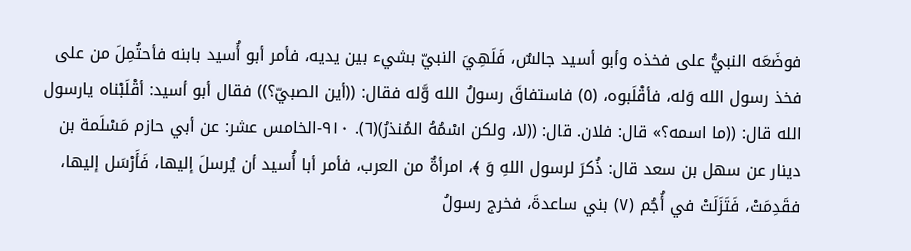فوضَعَه النبيُّ على فخذه وأبو أسيد جالسٌ، فَلَهِيَ النبيّ بشيء بين يديه، فأمر أبو أُسيد بابنه فأحتُمِلَ من على فخذ رسول الله وَله، فأقْلَبوه، (٥) فاستفاقَ رسولُ الله وَّله فقال: ((أين الصبيّ؟)) فقال أبو أسيد: أقْلَبْناه يارسول الله قال: ((ما اسمه؟» قال: فلان. قال: ((لا، ولكن اسْمُهُ المُنذرُ)(٦). ٩١٠-الخامس عشر: عن أبي حازم مَسْلَمة بن دينار عن سهل بن سعد قال: ذُكرَ لرسول اللهِ وَ ﴾، امرأةٌ من العرب، فأمر أبا أُسيد أن يُرسلَ إليها، فَأَرْسَل إليها، فقَدِمَتْ، فَتَزَلَتْ في أُجُم (٧) بني ساعدةَ، فخرج رسولُ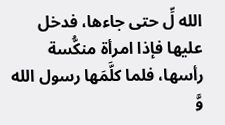الله لِّ حتى جاءها، فدخل عليها فإذا امرأة منكُّسة رأسها، فلما كلَّمَها رسول الله وَّ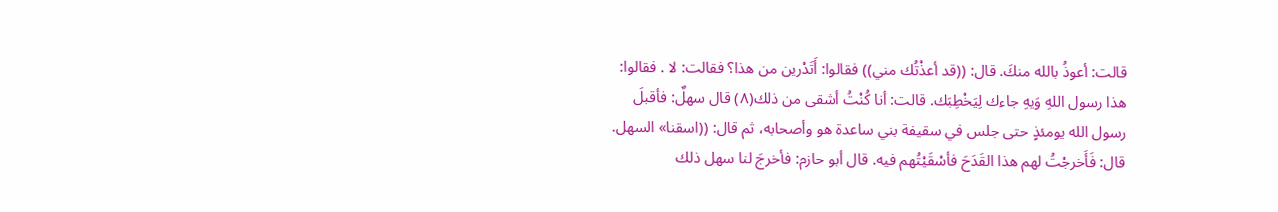قالت: أعوذُ بالله منكَ. قال: ((قد أعذْتُك مني)) فقالوا: أَتَدْرين من هذا؟ فقالت: لا . فقالوا: هذا رسول اللهِ وَيهِ جاءك لِيَخْطِبَك. قالت: أنا كُنْتُ أشقى من ذلك(٨) قال سهلٌ: فأقبلَ رسول الله يومئذٍ حتى جلس في سقيفة بني ساعدة هو وأصحابه، ثم قال: ((اسقنا» السهل. قال: فَأَخرجْتُ لهم هذا القَدَحَ فأسْقَيْتُهم فيه. قال أبو حازم: فأخرجَ لنا سهل ذلك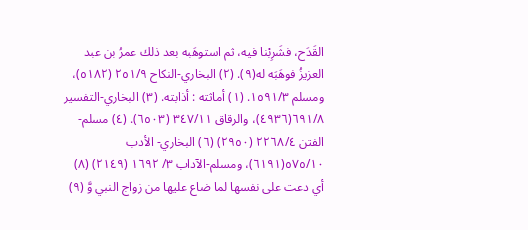القَدَح، فشَرِبْنا فيه، ثم استوهَبه بعد ذلك عمرُ بن عبد العزيزُ فوهَبَه له(٩). (٢) البخاري-النكاح ٢٥١/٩ (٥١٨٢)، ومسلم ١٥٩١/٣. (١) أماثته : أذابته. (٣) البخاري-التفسير ٦٩١/٨(٤٩٣٦)، والرقاق ٣٤٧/١١ (٦٥٠٣). (٤) مسلم-الفتن ٢٢٦٨/٤ (٢٩٥٠) (٦) البخاري- الأدب ٥٧٥/١٠(٦١٩١)، ومسلم-الآداب ٣/ ١٦٩٢ (٢١٤٩) (٨) أي دعت على نفسها لما ضاع عليها من زواج النبي وَّ (٩)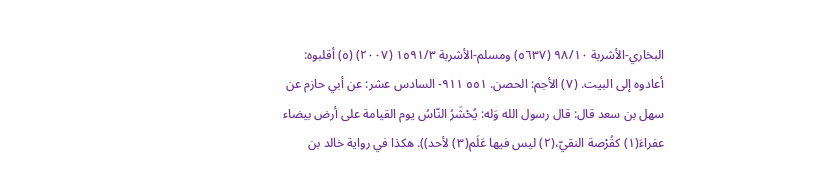البخاري-الأشربة ٩٨/١٠ (٥٦٣٧) ومسلم-الأشربة ١٥٩١/٣ (٢٠٠٧) (٥) أقلبوه: أعادوه إلى البيت. (٧) الأجم: الحصن. ٥٥١ ٩١١- السادس عشر: عن أبي حازم عن سهل بن سعد قال: قال رسول الله وَله: يُحْشَرُ النّاسُ يوم القيامة على أرض بيضاء عفراءَ(١) كقُرْصة النقيّ،(٢) ليس فيها عَلَم(٣) لأحد)). هكذا في رواية خالد بن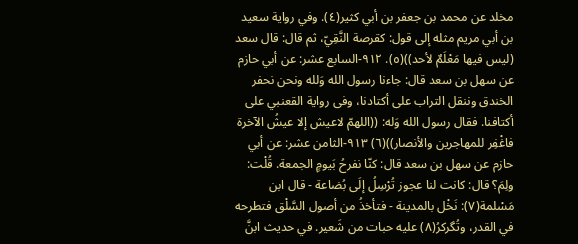مخلد عن محمد بن جعفر بن أبي کثیر(٤). وفي رواية سعيد بن أبي مريم مثله إلى قول: كقرصة النَّقِيّ، ثم قال: قال سعد (ليس فيها مَعْلَمٌ لأحد))(٥). ٩١٢-السابع عشر: عن أبي حازم عن سهل بن سعد قال: جاءنا رسول الله وَلله ونحن نحفر الخندق وننقل التراب على أكتادنا، وفى رواية القعنبي على أكتافنا. فقال رسول الله وَله: ((اللهمّ لاعيش إلا عيشُ الآخرة فاغْفِر للمهاجرين والأنصار))(٦) ٩١٣-الثامن عشر: عن أبي حازم عن سهل بن سعد قال: كنّا نفرحُ بَيومٍ الجمعة. قُلْت: ولِمَ؟ قال: كانت لنا عجوز تُرْسِلُ إلَى بُضاعة - قال ابن مَسْلمة(٧): نَخْل بالمدينة - فتأخذُ من أصول السَّلْق فتطرحه في القدر، وتُگرکرُ(٨) علیه حبات من شَعير. في حديث ابنَّ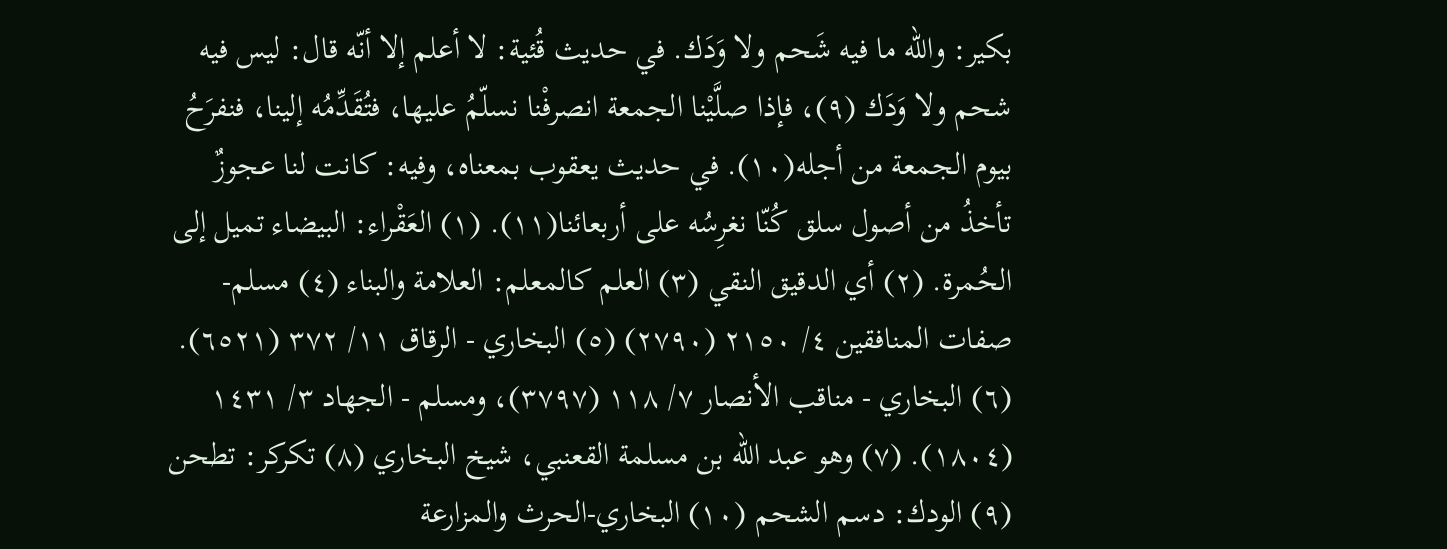بكير: والله ما فيه شَحم ولا وَدَك. في حديث قُئية: لا أعلم إلا أنّه قال: ليس فيه شحم ولا وَدَك (٩)، فإذا صلَّيْنا الجمعة انصرفْنا نسلّمُ عليها، فتُقَدِّمُه إلينا، فنفرَحُ بيوم الجمعة من أجله(١٠). في حديث يعقوب بمعناه، وفيه: كانت لنا عجوزٌ تأخذُ من أصول سلق كُنّا نغرِسُه على أربعائنا(١١). (١) العَقْراء: البيضاء تميل إلى الحُمرة. (٢) أي الدقيق النقي (٣) العلم كالمعلم: العلامة والبناء (٤) مسلم- صفات المنافقين ٤/ ٢١٥٠ (٢٧٩٠) (٥) البخاري - الرقاق ١١/ ٣٧٢ (٦٥٢١). (٦) البخاري - مناقب الأنصار ٧/ ١١٨ (٣٧٩٧)، ومسلم - الجهاد ٣/ ١٤٣١ (١٨٠٤). (٧) وهو عبد الله بن مسلمة القعنبي، شيخ البخاري (٨) تكركر: تطحن (٩) الودك: دسم الشحم (١٠) البخاري-الحرث والمزارعة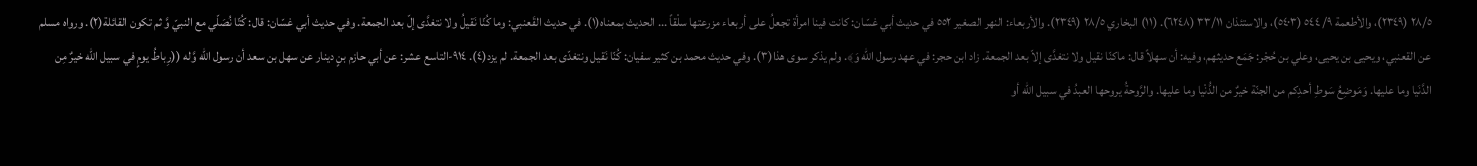٢٨/٥ (٢٣٤٩)، والأطعمة ٩/ ٥٤٤ (٥٤٠٣)، والاستئذان ٣٣/١١ (٦٢٤٨). (١١) البخاري ٢٨/٥ (٢٣٤٩). والأربعاء: النهر الصغير ٥٥٢ في حديث أبي غسّان: كانت فينا امرأة تجعلُ على أربعاء مزرعتها سلْقاً ... الحديث بمعناه(١). في حديث القَعنبي: وما كُنّا نَقيلُ ولا نتغدَّى إلّ بعد الجمعة. وفي حديث أبي غسّان: قال: كُتّا نُصَلّي مع النبيّ وَّ ثم تكون القائلة(٢). ورواه مسلم عن القعنبي، ويحيى بن يحيى، وعلي بن حُجْر: جَمَع حدیثھم، وفيه: أن سهلاً قال: ماكنّا نقيل ولا نتغدَّى إلاّ بعد الجمعة. زاد ابن حجر: في عهد رسول الله وَ﴾. ولم يذكر سوى هذا(٣). وفي حديث محمد بن كثير سفيان: كُنّا نَقيل ونتغدّى بعد الجمعة. لم يزد(٤). ٩١٤-التاسع عشر: عن أبي حازم بنٍ دينار عن سهل بن سعد أن رسول الله وَّله ((رِباطُ يومٍ في سبيل الله خيرٌ مِن الدَّنَيا وما عليها. وَمَوضِعُ سَوطِ أحدِكم من الجنّة خيرٌ من الدُّنْيا وما عليها. والرَّوحةُ يروحها العبدُ في سبيل الله أو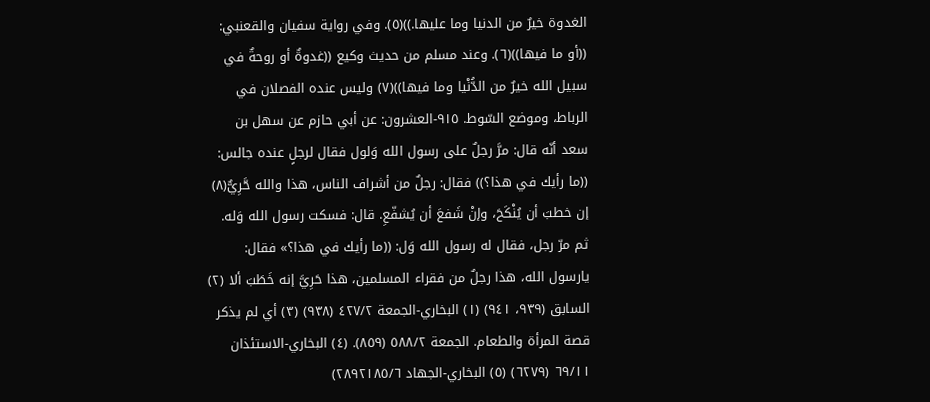الغدوة خيرٌ من الدنيا وما عليها.))(٥). وفي رواية سفيان والقعنبي: ((أو ما فيها))(٦). وعند مسلم من حديث وكيع ((غدوةٌ أو روحةٌ في سبيل الله خيرٌ من الدُّنْيا وما فيها))(٧) وليس عنده الفصلان في الرباط، وموضع السّوط. ٩١٥-العشرون: عن أبي حازم عن سهل بن سعد أنّه قال: مرَّ رجلٌ على رسول الله وَلول فقال لرجلٍ عنده جالس: ((ما رأيك في هذا؟)) فقال: رجلٌ من أشراف الناس، هذا والله حَّرِيٌّ(٨) إن خطبَ أن يُنْكَحَ، وإنْ شَفعَ أن يُشفّعِ. قال: فسكت رسول الله وَله. ثم مرّ رجل، فقال له رسول الله وَل: ((ما رأيك في هذا؟» فقال: يارسول الله، هذا رجلٌ من فقراء المسلمين، هذا حَرِيَّ إنه خَطَبَ ألا (٢) السابق (٩٣٩، ٩٤١) (١) البخاري-الجمعة ٤٢٧/٢ (٩٣٨) (٣) أي لم يذكر قصة المرأة والطعام. الجمعة ٥٨٨/٢ (٨٥٩). (٤) البخاري-الاستئذان ٦٩/١١ (٦٢٧٩) (٥) البخاري-الجهاد ٢٨٩٢١٨٥/٦)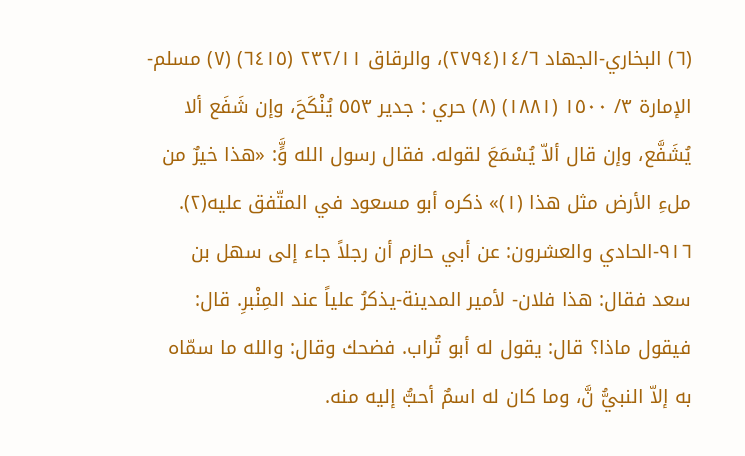(٦) البخاري-الجهاد ١٤/٦(٢٧٩٤)، والرقاق ٢٣٢/١١ (٦٤١٥) (٧) مسلم-الإمارة ٣/ ١٥٠٠ (١٨٨١) (٨) حري : جدير ٥٥٣ يُنْكَحَ، وإن شَفَع ألا يُشَفَّع، وإن قال ألاّ يُسْمَعَ لقوله. فقال رسول الله وٍَّ: «هذا خيرٌ من ملءِ الأرض مثل هذا (١)» ذكره أبو مسعود في المتّفق عليه(٢). ٩١٦-الحادي والعشرون: عن أبي حازم أن رجلاً جاء إلى سهل بن سعد فقال: هذا فلان- لأمير المدينة-يذكرُ علياً عند المِنْبرِ. قال: فيقول ماذا؟ قال: يقول له أبو تُراب. فضحك وقال: والله ما سمّاه به إلاّ النبيُّ نَّ، وما كان له اسمٌ أحبُّ إليه منه.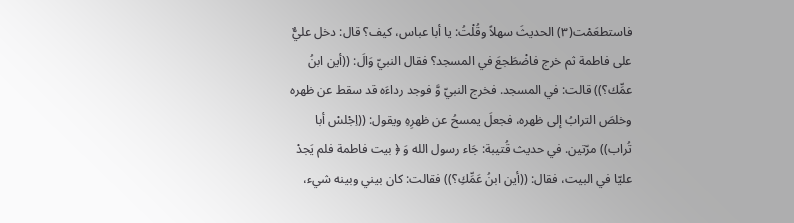فاستطعَمْت(٣) الحديثَ سهلاً وقُلْتُ: يا أبا عباس، كيف؟ قال: دخل عليٌّ على فاطمة ثم خرج فاضْطَجعَ في المسجد؟ فقال النبيّ وَالَ: ((أين ابنُ عمِّك؟)) قالت: في المسجد. فخرج النبيّ وَّ فوجد رداءَه قد سقط عن ظهره وخلصَ الترابُ إلى ظهره، فجعلَ يمسحُ عن ظهرِهِ ويقول: ((اِجْلسْ أبا تُراب)) مرّتين. في حديث قُتيبة: جَاء رسول الله وَ ﴿ بيت فاطمة فلم يَجدْ عليّا في البيت، فقال: ((أين ابنُ عَمِّكِ؟)) فقالت: كان بيني وبينه شيء،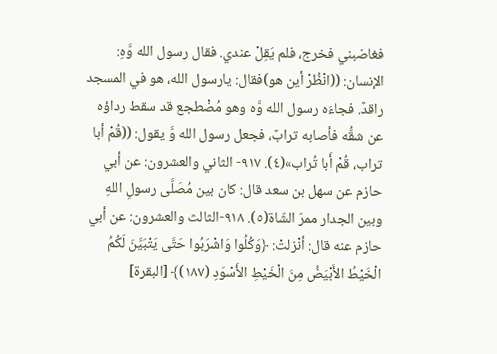فغاضبني فخرج، فلم يَقِلْ عندي. فقال رسول الله وَّهِ: الإنسان: ((انْظُرْ أين هو)فقال: يارسول الله، هو في المسجد راقدٌ. فجاءَه رسول الله وَّه وهو مُضْطجع قد سقط رداؤه عن شقُّه فأصابه ترابٌ، فجعل رسول الله وَّ يقول: ((قُمْ أبا تراب، قُمْ أَبا تُراب»(٤). ٩١٧- الثاني والعشرون: عن أبي حازم عن سهل بن سعد قال: كان بين مُصَلَّى رسولِ اللهِ وبين الجدار ممرّ الشّاة(٥). ٩١٨-الثالث والعشرون: عن أبي حازم عنه قال: أنْزلتْ: ﴿وَكُلُوا وَاشْرَبُوا حَتَّى يَتْبَيَّنَ لَكُمُ الْخَيْطُ الأَبْيَضُ مِنَ الْخَيْطِ الأَسْوَدِ (١٨٧)﴾ [البقرة]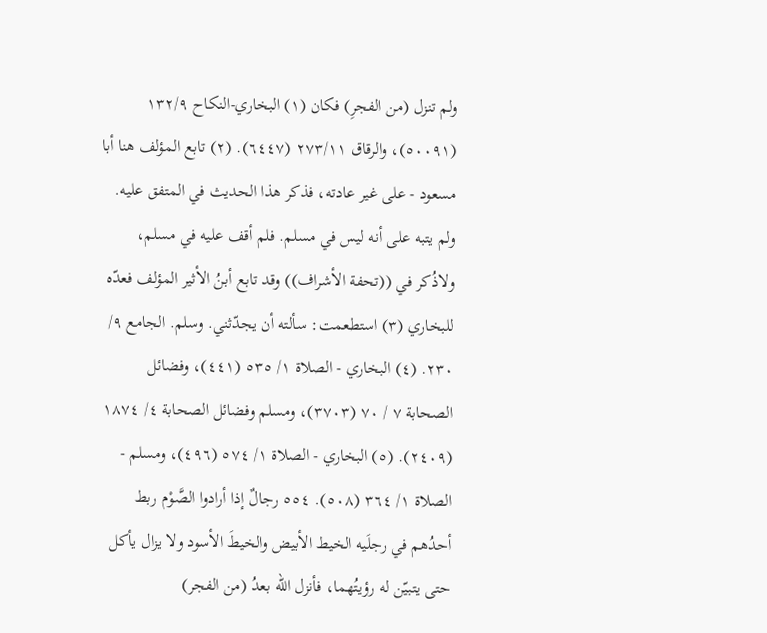ولم تنزل (من الفجرِ) فكان (١) البخاري-النكاح ١٣٢/٩ (٥٠٠٩١)، والرقاق ٢٧٣/١١ (٦٤٤٧). (٢) تابع المؤلف هنا أبا مسعود - على غير عادته، فذكر هذا الحديث في المتفق عليه. ولم يتبه على أنه ليس في مسلم. فلم أقف عليه في مسلم، ولاذُكر في ((تحفة الأشراف)) وقد تابع أبنُ الأثير المؤلف فعدّه للبخاري (٣) استطعمت: سألته أن يجدّثني. وسلم. الجامع ٩/ ٢٣٠. (٤) البخاري - الصلاة ١/ ٥٣٥ (٤٤١)، وفضائل الصحابة ٧ / ٧٠ (٣٧٠٣)، ومسلم وفضائل الصحابة ٤/ ١٨٧٤ (٢٤٠٩). (٥) البخاري - الصلاة ١/ ٥٧٤ (٤٩٦)، ومسلم - الصلاة ١/ ٣٦٤ (٥٠٨). ٥٥٤ رجالٌ إذا أرادوا الصَّوْم ربط أحدُهم في رجلَيه الخيط الأبيض والخيطَ الأسود ولا يزال يأكل حتى يتبيّن له رؤيتُهما، فأنزل الله بعدُ (من الفجر)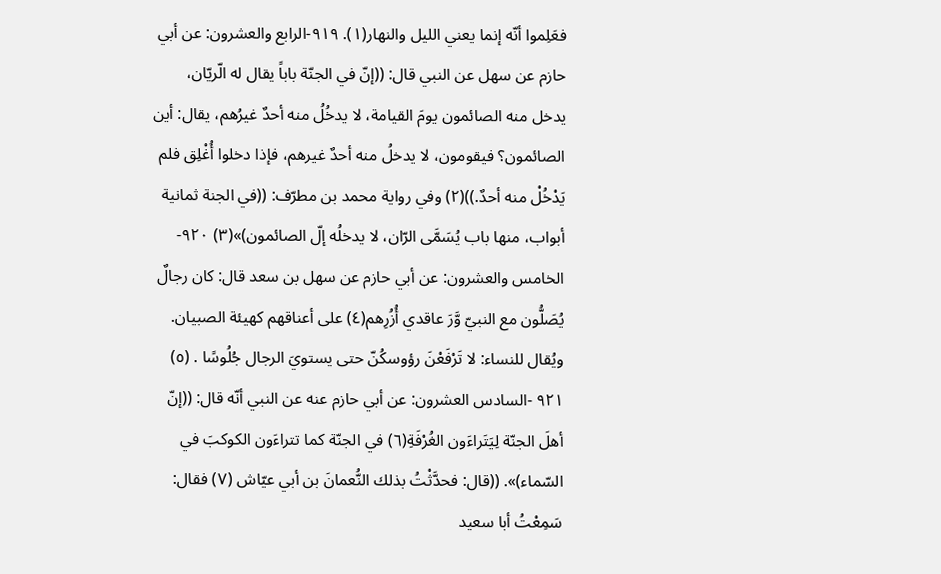فعَلِموا أنّه إنما يعني الليل والنهار(١). ٩١٩-الرابع والعشرون: عن أبي حازم عن سهل عن النبي قال: ((إنّ في الجنّة باباً يقال له الّريّان، يدخل منه الصائمون يومَ القيامة، لا يدخُلُ منه أحدٌ غيرُهم، يقال: أين الصائمون؟ فيقومون، لا يدخلُ منه أحدٌ غيرهم، فإذا دخلوا أُغْلِق فلم يَدْخُلْ منه أحدٌ.))(٢) وفي رواية محمد بن مطرّف: ((في الجنة ثمانية أبواب، منها باب يُسَمَّى الرّان، لا يدخلُه إلّ الصائمون)»(٣) ٩٢٠-الخامس والعشرون: عن أبي حازم عن سهل بن سعد قال: كان رجالٌ يُصَلُّون مع النبيّ وَّرَ عاقدي أُزُرِهم(٤) على أعناقهم كهيئة الصبيان. ويُقال للنساء: لا تَرْفَعْنَ رؤوسكُنّ حتى يستويَ الرجال جُلُوسًا . (٥) ٩٢١ -السادس العشرون: عن أبي حازم عنه عن النبي أنّه قال: ((إنّ أهلَ الجنّة لِيَتَراءَون الغُرْفَةِ(٦) في الجنّة كما تتراءَون الكوكبَ في السّماء)». ((قال: فحدَّثْتُ بذلك النُّعمانَ بن أبي عيّاش (٧) فقال: سَمِعْتُ أبا سعيد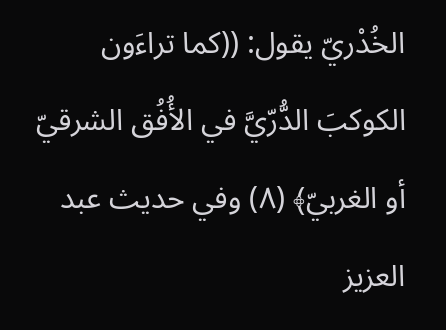الخُدْريّ يقول: ((كما تراءَون الكوكبَ الدُّرّيَّ في الأُفُق الشرقيّ أو الغربيّ﴾ (٨) وفي حديث عبد العزيز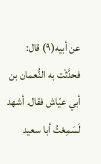عن أبيه(٩) قال: فحدَّثْت به النُّعمان بن أبي عيّاش فقال. أشهد لَسَمِعْتُ أبا سعيد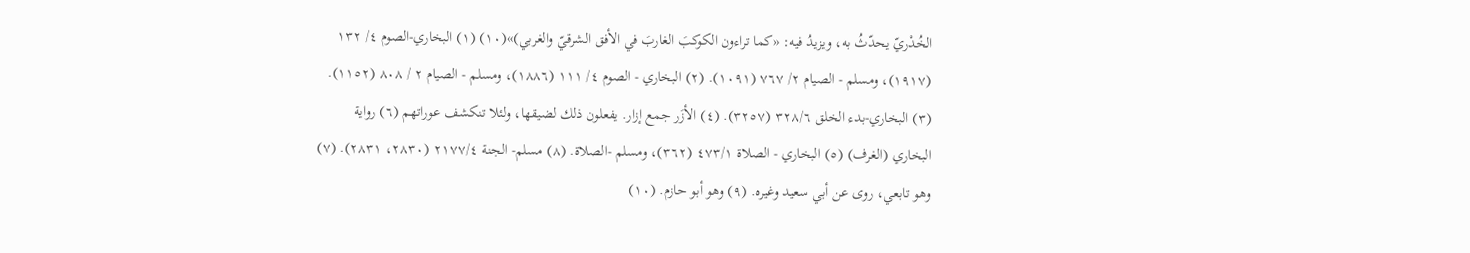الخُدْريّ يحدّثُ به، ويزيدُ فيه: «كما تراءون الكوكبَ الغاربَ في الأفق الشرقيّ والغربي)»(١٠) (١) البخاري-الصوم ٤/ ١٣٢ (١٩١٧)، ومسلم - الصيام ٢/ ٧٦٧ (١٠٩١). (٢) البخاري - الصوم ٤/ ١١١ (١٨٨٦)، ومسلم - الصيام ٢ / ٨٠٨ (١١٥٢). (٣) البخاري-بدء الخلق ٣٢٨/٦ (٣٢٥٧). (٤) الأزَر جمع إزار. يفعلون ذلك لضيقها، ولئلا تنكشف عوراتهم (٦) رواية البخاري (الغرف) (٥) البخاري - الصلاة ٤٧٣/١ (٣٦٢)، ومسلم -الصلاة. (٨) مسلم- الجنة ٢١٧٧/٤ (٢٨٣٠، ٢٨٣١). (٧) وهو تابعي، روى عن أبي سعيد وغيره. (٩) وهو أبو حازم. (١٠)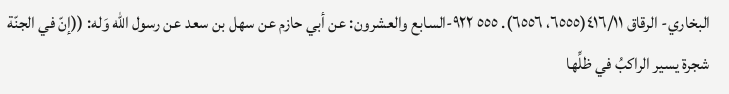البخاري- الرقاق ٤١٦/١١(٦٥٥٥، ٦٥٥٦). ٥٥٥ ٩٢٢-السابع والعشرون: عن أبي حازم عن سهل بن سعد عن رسول الله وَله: ((إنّ في الجنّة شجرة يسير الراكبُ في ظلِّها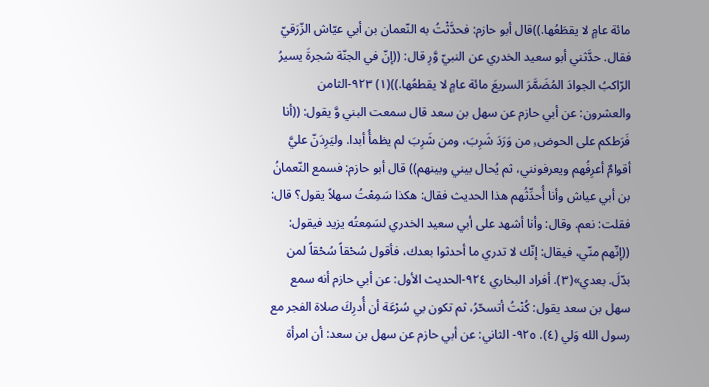مائة عامٍ لا يقطَعُها.))قال أبو حازم: فحدَّثْتُ به النّعمان بن أبي عيّاش الزّرَقيّ فقال. حدَّثني أبو سعيد الخدري عن النبيّ وَّرِ قال: ((إنّ في الجنّة شجرةَ يسيرُ الرّاكبُ الجوادَ المُضَمَّرَ السريعَ مائة عامٍ لا يقطعُها.))(١) ٩٢٣-الثامن والعشرون: عن أبي حازم عن سهل بن سعد قال سمعت البني وَّ يقول: ((أنا فَرَطكم على الحوض،ِ من وَرَدَ شَرِبَ، ومن شَرِبَ لم يظمأُ أبدا. وليَرِدَنّ عليَّ أقوامٌ أعرِفُهم ويعرفونني، ثم يُحال بيني وبينهم)) قال أبو حازم: فسمع النّعمانُ بن أبي عياش وأنا أُحدِّثُهم هذا الحديث فقال: هكذا سَمِعْتُ سهلاً يقول؟ قال: فقلت: نعم. وقال: وأنا أشهد على أبي سعيد الخدري لسَمِعتُه يزيد فيقول: ((إنّهم منّي، فيقال: إنّك لا تدري ما أحدثوا بعدك، فأقول سُحْقاً سُحْقاً لمن بدّلَ. بعدي»(٣). أفراد البخاري ٩٢٤-الحديث الأول: عن أبي حازم أنه سمع سهل بن سعد يقول: كُنْتُ أتسحّرُ، ثم تكون بي سُرْعَة أن أُدرِكَ صلاة الفجر مع رسول الله وَلي (٤). ٩٢٥- الثاني: عن أبي حازم عن سهل بن سعد: أن امرأة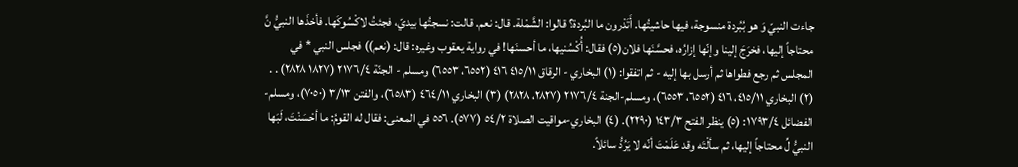جاءت النبيّ وَ هو بُبُردة منسوجة، فيها حاشيتُها. أَتَدْرون ما البُردة؟ قالوا: الشَّمْلة. قال: نعم. قالت: نسجتُها بيديّ، فجئتُ لاكْسُوكَها. فأخذَها النبيُّ نَّ محتاجاً إليها، فخرَجَ إلينا وإنّها إزارُه، فحسَّنَها فلان(٥) فقال: أُكْسُنيها، ما أحسنَها! في رواية يعقوب وغيره: قال: (نعم)) فجلس النبي * في المجلس ثم رجع فطواها ثم أرسل بها إليه - ثم اتفقوا: (١) البخاري - الرقاق ٤١٥/١١ ٤١٦ (٦٥٥٢، ٦٥٥٣) ومسلم - الجنّة ٢١٧٦/٤ (١٨٢٧ ٢٨٢٨) . . (٢) البخاري ٤١٥/١١، ٤١٦ (٦٥٥٢، ٦٥٥٣)، ومسلم-الجنة ٢١٧٦/٤ (٢٨٢٧، ٢٨٢٨) (٣) البخاري ٤٦٤/١١ (٦٥٨٣)، والفتن ٣/١٣ (٧٠٥٠)، ومسلم-الفضائل ١٧٩٣/٤: (٥) ينظر الفتح ١٤٣/٣ (٢٢٩٠). (٤) البخاري-مواقيت الصلاة ٥٤/٢ (٥٧٧). ٥٥٦ في المعنى: فقال له القومُ: ما أحْسَنْتَ، لَبَها النبيُّ لِّ محتاجاً إليها، ثم سألْتَه وقد عَلَمْتَ أنّه لا يَرُدُّ سائلاً.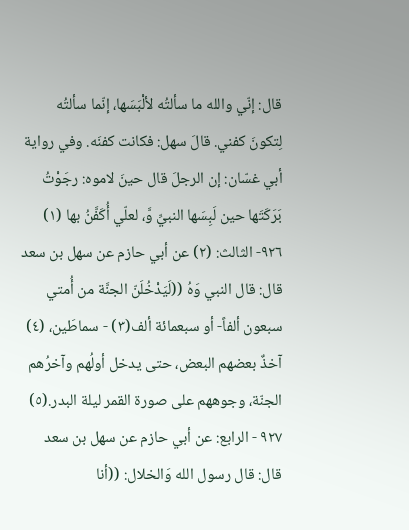قال: إنّي والله ما سألتُه لألْبَسَها، إنّما سألتُه لِتكونَ كفني. قالَ سهل: فكانت كفنَه. وفي رواية أبي غسّان: إن الرجلَ قال حينَ لاموه: رجَوْتُ بَرَكَتَها حين لَبِسَها النبيِّ وَّ، لعلّي أُكَفَّنُ بها (١) ٩٢٦- الثالث: (٢) عن أبي حازم عن سهل بن سعد قال: قال النبي وَهُ ((لَيَدْخُلَنّ الجنَّة من أُمتي سبعون ألفاً- أو سبعمائة ألف(٣) - سماطَين، (٤) آخذٌ بعضهم البعض، حتى يدخل أولُهم وآخرُهم الجنّة، وجوههم على صورة القمر ليلة البدر.(٥) ٩٢٧ - الرابع: عن أبي حازم عن سهل بن سعد قال: قال رسول الله وَالخلال: ((أنا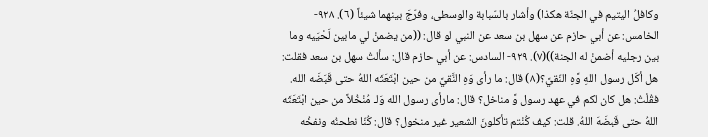وكافلُ اليتيم في الجنّة هكذا) وأشار بالسّبابة والوسطى، وفرّجَ بينهما شيئاً (٦). ٩٢٨- الخامس: عن أبي حازم عن سهل بن سعد عن النبي لو قال: ((من يضمنْ لي مابين لَحْيَيه وما بين رجليه أضمنْ له الجنة))(٧). ٩٢٩- السادس: عن أبي حازم قال: سألتُ سهل بن سعد فقلت: هل أكَل رسول اللهِ وَّهِ النّقيَّ؟(٨) قال: ما رأى وَهِ النَّقيَّ من حين ابْتَعَثَه اللهُ حتى قَبَضَه الله. فقُلْتُ: هل كان لكم في عهد رسول وَّ مناخل؟ قال: مارأى رسول الله وَلـ مُنْخُلاً من حين ابْتَعَثَه اللهُ حتى قَبضَهَ اللهُ. قلت: كيف كُنْتم تأكلونَ الشعير غير منخول؟ قال: كُنّا نطحنُه ونفخُه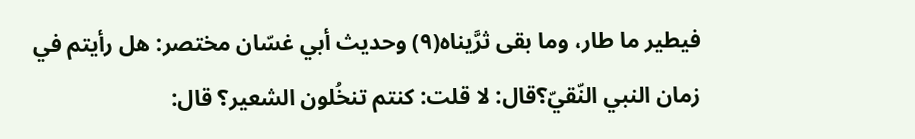فيطير ما طار، وما بقى ثرَّيناه(٩) وحديث أبي غسّان مختصر: هل رأيتم في زمان النبي النّقيّ؟قال: لا قلت: كنتم تنخُلون الشعير؟ قال: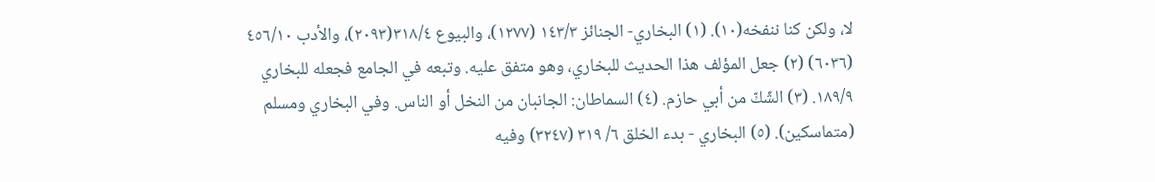لا، ولكن كنا ننفخه(١٠). (١) البخاري- الجنائز ١٤٣/٣ (١٢٧٧)، والبيوع ٣١٨/٤(٢٠٩٣)، والأدب ٤٥٦/١٠ (٦٠٣٦) (٢) جعل المؤلف هذا الحديث للبخاري، وهو متفق عليه. وتبعه في الجامع فجعله للبخاري ١٨٩/٩. (٣) الشّكّ من أبي حازم. (٤) السماطان: الجانبان من النخل أو الناس. وفي البخاري ومسلم (متماسكين). (٥) البخاري - بدء الخلق ٦/ ٣١٩ (٣٢٤٧) وفيه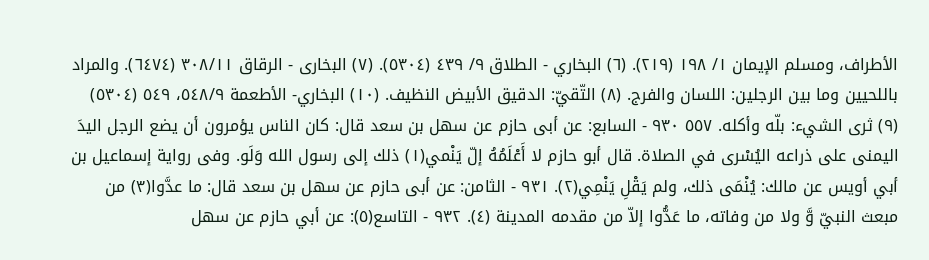الأطراف، ومسلم الإيمان ١/ ١٩٨ (٢١٩). (٦) البخاري - الطلاق ٩/ ٤٣٩ (٥٣٠٤). (٧) البخارى - الرقاق ٣٠٨/١١ (٦٤٧٤). والمراد باللحيين وما بين الرجلين: اللسان والفرج. (٨) التّقيّ: الدقيق الأبيض النظيف. (١٠) البخاري- الأطعمة ٥٤٨/٩، ٥٤٩ (٥٣٠٤) (٩) ثرى الشيء: بلّه وأكله. ٥٥٧ ٩٣٠ - السابع: عن أبى حازم عن سهل بن سعد قال: كان الناس يؤمرون أن يضع الرجل اليدَ اليمنى على ذراعه اليُسْرى في الصلاة. قال أبو حازم لا أَعْلَمُهُ إلّ يَنْمي(١) ذلك إلى رسول الله وَلَو. وفى رواية إسماعيل بن أبي أويس عن مالك: يُنْمَى ذلك، ولم يَقْلِ يَنْمِي(٢). ٩٣١ - الثامن: عن أبى حازم عن سهل بن سعد قال: ما عدَّوا(٣) من مبعث النبيّ وَّ ولا من وفاته، ما عَدُّوا إلاّ من مقدمه المدينة (٤). ٩٣٢ - التاسع(٥): عن أبي حازم عن سهل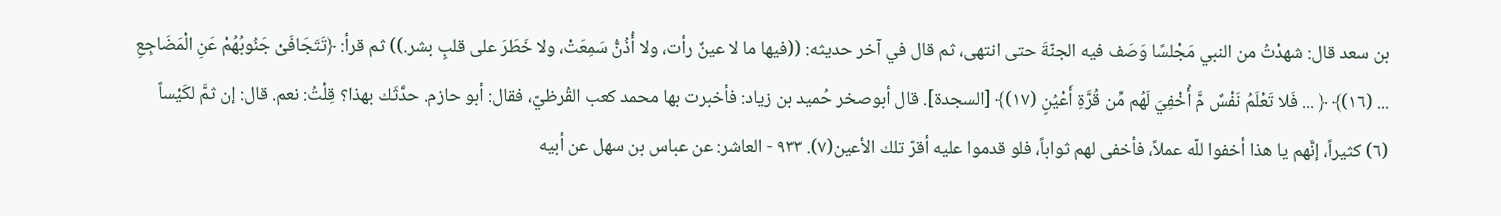بن سعد قال: شهدْتُ من النبي مَجْلسًا وَصَف فيه الجنّةَ حتى انتهى، ثم قال في آخر حديثه: ((فيها ما لا عينٌ رأت، ولا أُذُنُّ سَمِعَتْ، ولا خَطَرَ على قلبٍ بشر.)) ثم قرأ: ﴿تَتَجَافَىْ جَنُوبُهُمْ عَنِ الْمَضَاجِعِ ... (١٦)﴾ ﴿ ... فَلا تَعْلَمُ نَفْسٌ مَّ أُخْفِيَ لَهُم مِّن قُرَّةِ أَعْيُنٍ (١٧)﴾ [السجدة]. قال أبوصخر حُميد بن زياد: فأخبرت بها محمد كعب القُرظيّ، فقال: أبو حازم. حدَّثَك بهذا؟ قِلْتُ: نعم. قال: إن ثمَّ لكَيْساً (٦) كثيراً، إنَّهم يا هذا أخفوا للّه عملاً، فأخفى لهم ثواباً، فلو قدموا عليه أقرّ تلك الأعين(٧). ٩٣٣ - العاشر: عن عباس بن سهل عن أبيه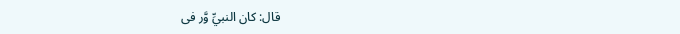قال: كان النبيِّ وَّر فى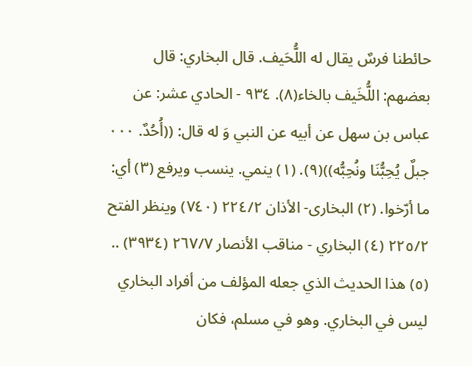حائطنا فرسٌ يقال له اللُّحَيف. قال البخاري: قال بعضهم: اللُّخَيف بالخاء(٨). ٩٣٤ - الحادي عشر: عن عباس بن سهل عن أبيه عن النبي وَ له قال: ((أُحُدٌ. ٠٠٠ جبلٌ يُحِبُّنَا ونُحِبُّه))(٩). (١) ينمي. ينسب ويرفع (٣) أي: ما أرّخوا. (٢) البخارى- الأذان ٢٢٤/٢ (٧٤٠) وينظر الفتح ٢٢٥/٢ (٤) البخاري - مناقب الأنصار ٢٦٧/٧ (٣٩٣٤) .. (٥) هذا الحديث الذي جعله المؤلف من أفراد البخاري ليس في البخاري. وهو في مسلم، فكان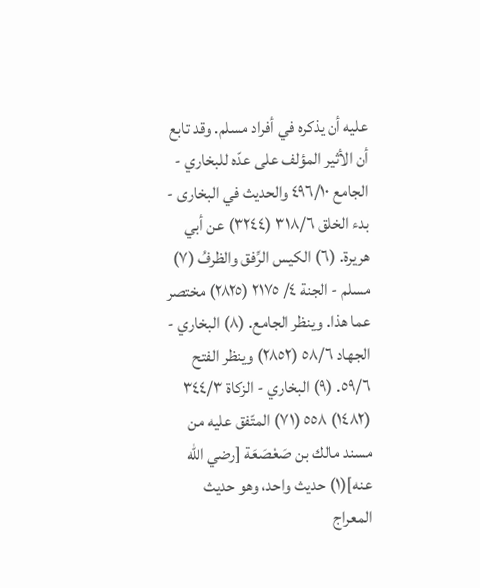عليه أن يذكره في أفراد مسلم. وقد تابع أن الأثير المؤلف على عدّه للبخاري - الجامع ٤٩٦/١٠ والحديث في البخارى - بدء الخلق ٣١٨/٦ (٣٢٤٤) عن أبي هريرة. (٦) الكيس الرِّفق والظرفُ (٧) مسلم - الجنة ٤/ ٢١٧٥ (٢٨٢٥) مختصر عما هذا. وينظر الجامع. (٨) البخاري - الجهاد ٥٨/٦ (٢٨٥٢) وينظر الفتح ٥٩/٦. (٩) البخاري - الزكاة ٣٤٤/٣ (١٤٨٢) ٥٥٨ (٧١) المتّفق علیه من مسند مالك بن صَعْصَعَة [رضي الله عنه](١) حديث واحد، وهو حديث المعراج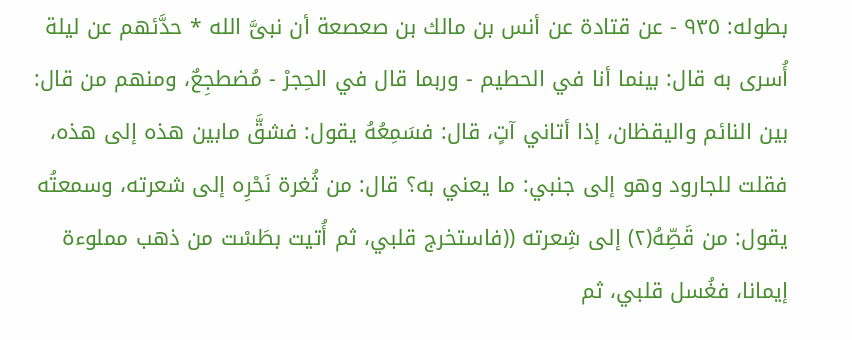بطوله: ٩٣٥ - عن قتادة عن أنس بن مالك بن صعصعة أن نبىَّ الله * حدَّئهم عن ليلة أُسرى به قال: بينما أنا في الحطيم - وربما قال في الحِجرْ - مُضطجِعٌ، ومنهم من قال: بين النائم واليقظان، إذا أتاني آتٍ، قال: فسَمِعُهُ يقول: فشقَّ مابين هذه إلى هذه، فقلت للجارود وهو إلى جنبي: ما يعني به؟ قال: من ثُغرة نَحْرِه إلى شعرته، وسمعتُه يقول: من قَصِّهُ(٢) إلى شِعرته ((فاستخرج قلبي، ثم أُتيت بطَسْت من ذهب مملوءة إيمانا، فغُسل قلبي، ثم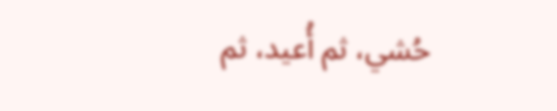حُشي، ثم أُعيد، ثم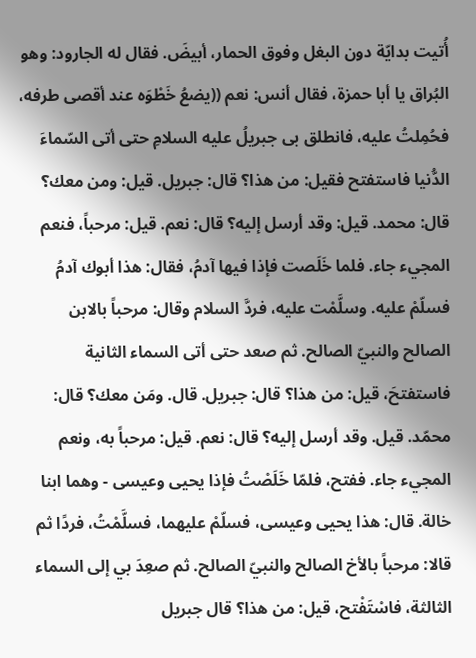أُتيت بدايّة دون البغل وفوق الحمار، أبيضَ. فقال له الجارود: وهو البُراق يا أبا حمزة، فقال أنس: نعم ((يضعُ خَطْوَه عند أقصى طرفه، فحُمِلتُ عليه، فانطلق بی جبريلُ عليه السلامِ حتى أتى السّماءَ الدُّنيا فاستفتح فقيل: من هذا؟ قال: جبريل. قيل: ومن معك؟ قال: محمد. قيل: وقد أرسل إليه؟ قال: نعم. قيل: مرحباً، فنعم المجيء جاء. فلما خَلَصت فإذا فيها آدمُ، فقال: هذا أبوك آدمُ فسلّمْ عليه. وسلَّمْت عليه، فردَّ السلام وقال: مرحباً بالابن الصالح والنبيّ الصالح. ثم صعد حتى أتى السماء الثانية فاستفتحَ، قيل: من هذا؟ قال: جبريل. قال. ومَن معك؟ قال: محمّد. قيل. وقد أرسل إليه؟ قال: نعم. قيل: مرحباً به، ونعم المجيء جاء. ففتح، فلمّا خَلَصْتُ فإذا يحيى وعيسى - وهما ابنا خالة. قال: هذا يحيى وعيسى، فسلّمْ عليهما، فسلَّمْتُ، فردًا ثم قالا: مرحباً بالأخ الصالح والنبيّ الصالح. ثم صعِدَ بي إلى السماء الثالثة، فاسْتَفْتح، قيل: من هذا؟ قال جبريل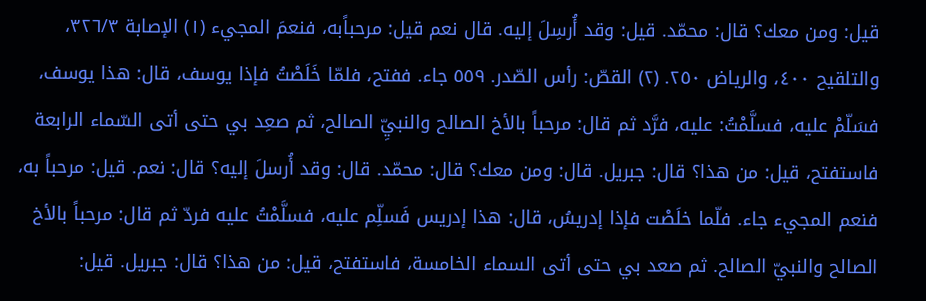قيل: ومن معك؟ قال: محمّد. قيل: وقد أُرسِلَ إليه. قال نعم قيل: مرحباًبه، فنعمَ المجيء (١) الإصابة ٣٢٦/٣، والتلقيح ٤٠٠، والرياض ٢٥٠. (٢) القصّ: رأس الصّدر. ٥٥٩ جاء. ففتح، فلمّا خَلَصْتُ فإذا يوسف، قال: هذا يوسف، فسَلّمْ عليه، فسلَّمْتُ: عليه، فرَّد ثم قال: مرحباً بالأخ الصالح والنبيِّ الصالح، ثم صعِد بي حتى أتى السّماء الرابعة فاستفتح، قيل: من هذا؟ قال: جبريل. قال: ومن معك؟ قال: محمّد. قال: وقد أُرسلَ إليه؟ قال: نعم. قيل: مرحباً به، فنعم المجيء جاء. فلّما خلَصْت فإذا إدريسُ، قال: هذا إدريس فَسلِّم عليه، فسلَّمْتُ عليه فردّ ثم قال: مرحباً بالأخ الصالح والنبيّ الصالح. ثم صعد بي حتى أتى السماء الخامسة، فاستفتح، قيل: من هذا؟ قال: جبريل. قيل: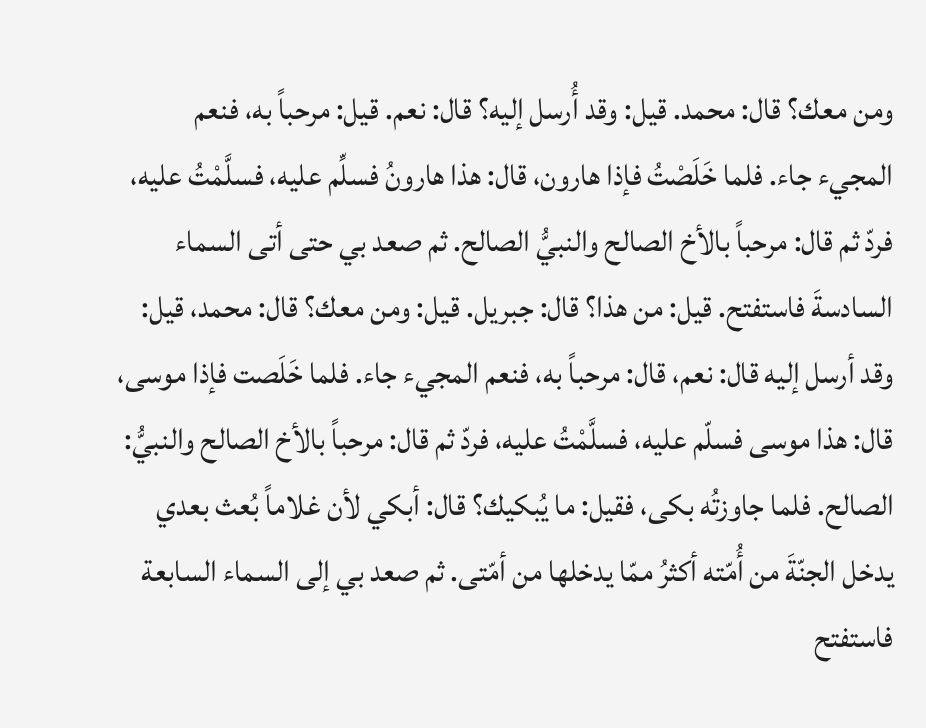ومن معك؟ قال: محمد. قيل: وقد أُرسل إليه؟ قال: نعم. قيل: مرحباً به، فنعم المجيء جاء. فلما خَلَصْتُ فإذا هارون، قال: هذا هارونُ فسلِّم عليه، فسلَّمْتُ عليه، فردّ ثم قال: مرحباً بالأخ الصالح والنبيُّ الصالح. ثم صعد بي حتى أتى السماء السادسةَ فاستفتح. قيل: من هذا؟ قال: جبريل. قيل: ومن معك؟ قال: محمد، قيل: وقد أرسل إليه قال: نعم، قال: مرحباً به، فنعم المجيء جاء. فلما خَلَصت فإذا موسى، قال: هذا موسى فسلّم عليه، فسلَّمْتُ عليه، فردّ ثم قال: مرحباً بالأخ الصالح والنبيُّ: الصالح. فلما جاوزتُه بكى، فقيل: ما يُبكيك؟ قال: أبكي لأن غلاماً بُعث بعدي يدخل الجنّةَ من أُمّته أكثرُ ممّا يدخلها من أمّتى. ثم صعد بي إلى السماء السابعة فاستفتح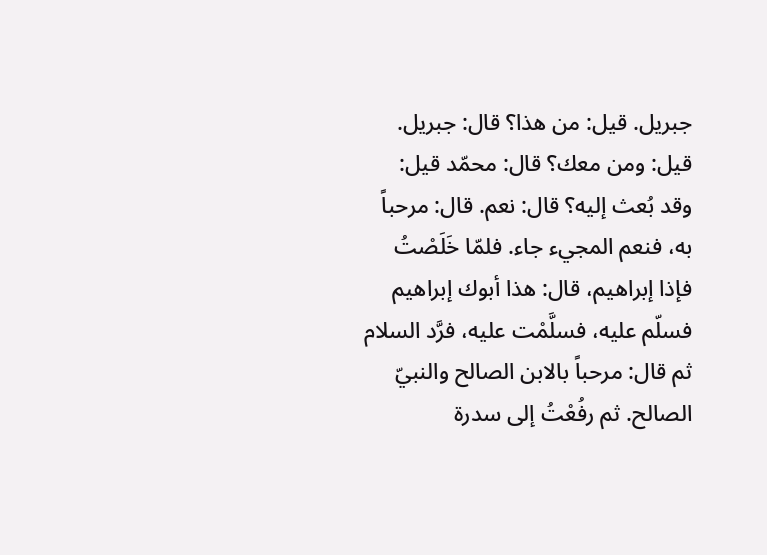جبريل. قيل: من هذا؟ قال: جبريل. قيل: ومن معك؟ قال: محمّد قيل: وقد بُعث إليه؟ قال: نعم. قال: مرحباً به، فنعم المجيء جاء. فلمّا خَلَصْتُ فإذا إبراهيم، قال: هذا أبوك إبراهيم فسلّم عليه، فسلَّمْت عليه، فرَّد السلام ثم قال: مرحباً بالابن الصالح والنبيّ الصالح. ثم رفُعْتُ إلى سدرة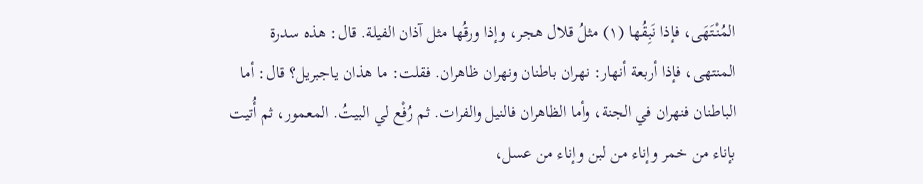المُنْتَهَى، فإذا نَبِقُها (١) مثلُ قلال هجر، وإذا ورقُها مثل آذان الفيلة. قال: هذه سدرة المنتهى، فإذا أربعة أنهار: نهران باطنان ونهران ظاهران. فقلت: ما هذان ياجبريل؟ قال: أما الباطنان فنهران في الجنة، وأما الظاهران فالنيل والفرات. ثم رُفْع لي البيتُ. المعمور، ثم أُتيت بإناء من خمر وإناء من لبن وإناء من عسل،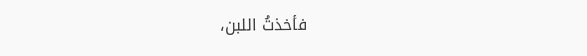فأخذتُ اللبن،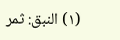(١) النبق: ثمر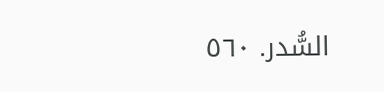السُّدر. ٥٦٠